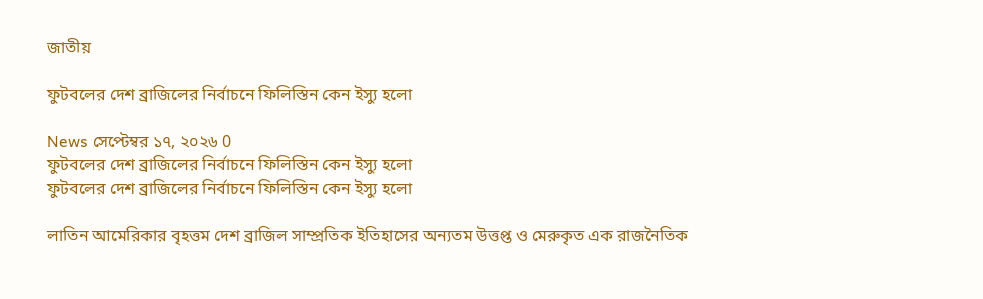জাতীয়

ফুটবলের দেশ ব্রাজিলের নির্বাচনে ফিলিস্তিন কেন ইস্যু হলো

News সেপ্টেম্বর ১৭, ২০২৬ 0
ফুটবলের দেশ ব্রাজিলের নির্বাচনে ফিলিস্তিন কেন ইস্যু হলো
ফুটবলের দেশ ব্রাজিলের নির্বাচনে ফিলিস্তিন কেন ইস্যু হলো

লাতিন আমেরিকার বৃহত্তম দেশ ব্রাজিল সাম্প্রতিক ইতিহাসের অন্যতম উত্তপ্ত ও মেরুকৃত এক রাজনৈতিক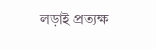লড়াই প্রত্যক্ষ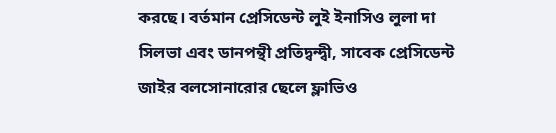করছে। বর্তমান প্রেসিডেন্ট লুই ইনাসিও লুলা দা সিলভা এবং ডানপন্থী প্রতিদ্বন্দ্বী, সাবেক প্রেসিডেন্ট জাইর বলসোনারোর ছেলে ফ্লাভিও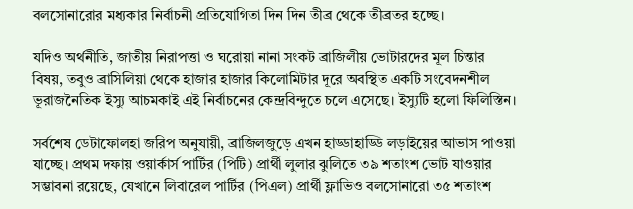বলসোনারোর মধ্যকার নির্বাচনী প্রতিযোগিতা দিন দিন তীব্র থেকে তীব্রতর হচ্ছে।

যদিও অর্থনীতি, জাতীয় নিরাপত্তা ও ঘরোয়া নানা সংকট ব্রাজিলীয় ভোটারদের মূল চিন্তার বিষয়, তবুও ব্রাসিলিয়া থেকে হাজার হাজার কিলোমিটার দূরে অবস্থিত একটি সংবেদনশীল ভূরাজনৈতিক ইস্যু আচমকাই এই নির্বাচনের কেন্দ্রবিন্দুতে চলে এসেছে। ইস্যুটি হলো ফিলিস্তিন।

সর্বশেষ ডেটাফোলহা জরিপ অনুযায়ী, ব্রাজিলজুড়ে এখন হাড্ডাহাড্ডি লড়াইয়ের আভাস পাওয়া যাচ্ছে। প্রথম দফায় ওয়ার্কার্স পার্টির (পিটি) প্রার্থী লুলার ঝুলিতে ৩৯ শতাংশ ভোট যাওয়ার সম্ভাবনা রয়েছে, যেখানে লিবারেল পার্টির (পিএল) প্রার্থী ফ্লাভিও বলসোনারো ৩৫ শতাংশ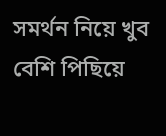সমর্থন নিয়ে খুব বেশি পিছিয়ে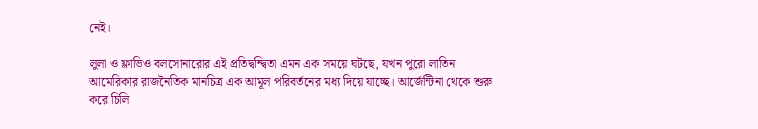নেই।

লুলা ও ফ্লাভিও বলসোনারোর এই প্রতিদ্বন্দ্বিতা এমন এক সময়ে ঘটছে, যখন পুরো লাতিন আমেরিকার রাজনৈতিক মানচিত্র এক আমূল পরিবর্তনের মধ্য দিয়ে যাচ্ছে। আর্জেন্টিনা থেকে শুরু করে চিলি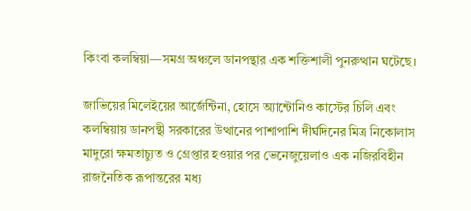কিংবা কলম্বিয়া—সমগ্র অঞ্চলে ডানপন্থার এক শক্তিশালী পুনরুত্থান ঘটেছে।

জাভিয়ের মিলেইয়ের আর্জেন্টিনা, হোসে অ্যান্টোনিও কাস্টের চিলি এবং কলম্বিয়ায় ডানপন্থী সরকারের উত্থানের পাশাপাশি দীর্ঘদিনের মিত্র নিকোলাস মাদুরো ক্ষমতাচ্যুত ও গ্রেপ্তার হওয়ার পর ভেনেজুয়েলাও এক নজিরবিহীন রাজনৈতিক রূপান্তরের মধ্য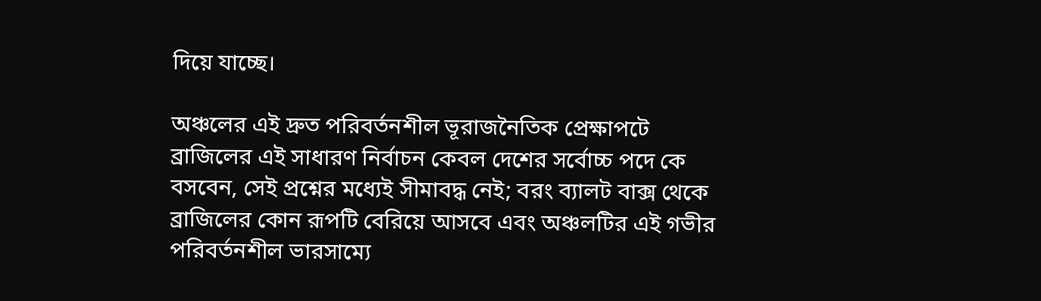দিয়ে যাচ্ছে।

অঞ্চলের এই দ্রুত পরিবর্তনশীল ভূরাজনৈতিক প্রেক্ষাপটে ব্রাজিলের এই সাধারণ নির্বাচন কেবল দেশের সর্বোচ্চ পদে কে বসবেন, সেই প্রশ্নের মধ্যেই সীমাবদ্ধ নেই; বরং ব্যালট বাক্স থেকে ব্রাজিলের কোন রূপটি বেরিয়ে আসবে এবং অঞ্চলটির এই গভীর পরিবর্তনশীল ভারসাম্যে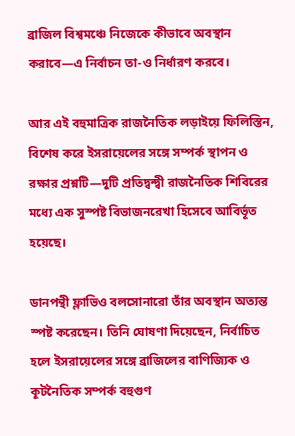ব্রাজিল বিশ্বমঞ্চে নিজেকে কীভাবে অবস্থান করাবে—এ নির্বাচন তা-ও নির্ধারণ করবে।

আর এই বহুমাত্রিক রাজনৈতিক লড়াইয়ে ফিলিস্তিন, বিশেষ করে ইসরায়েলের সঙ্গে সম্পর্ক স্থাপন ও রক্ষার প্রশ্নটি—দুটি প্রতিদ্বন্দ্বী রাজনৈতিক শিবিরের মধ্যে এক সুস্পষ্ট বিভাজনরেখা হিসেবে আবির্ভূত হয়েছে।

ডানপন্থী ফ্লাভিও বলসোনারো তাঁর অবস্থান অত্যন্ত স্পষ্ট করেছেন। তিনি ঘোষণা দিয়েছেন, নির্বাচিত হলে ইসরায়েলের সঙ্গে ব্রাজিলের বাণিজ্যিক ও কূটনৈতিক সম্পর্ক বহুগুণ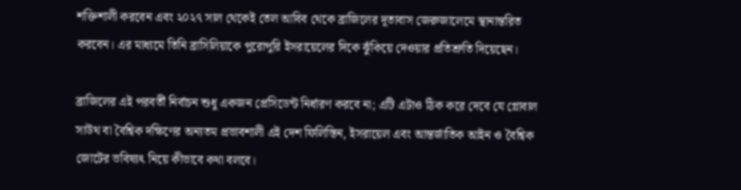শক্তিশালী করবেন এবং ২০২৭ সাল থেকেই তেল আবিব থেকে ব্রাজিলের দূতাবাস জেরুজালেমে স্থানান্তরিত করবেন। এর মাধ্যমে তিনি ব্রাসিলিয়াকে পুরোপুরি ইসরায়েলের দিকে ঝুঁকিয়ে দেওয়ার প্রতিশ্রুতি দিয়েছেন।

ব্রাজিলের এই পরবর্তী নির্বাচন শুধু একজন প্রেসিডেন্ট নির্ধারণ করবে না; এটি এটাও ঠিক করে দেবে যে গ্লোবাল সাউথ বা বৈশ্বিক দক্ষিণের অন্যতম প্রভাবশালী এই দেশ ফিলিস্তিন, ইসরায়েল এবং আন্তর্জাতিক আইন ও বৈশ্বিক জোটের ভবিষ্যৎ নিয়ে কীভাবে কথা বলবে।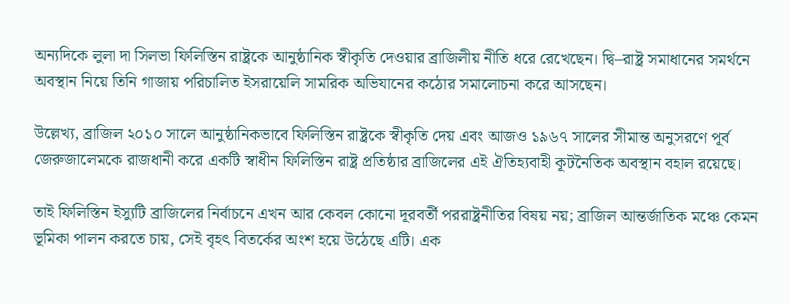অন্যদিকে লুলা দা সিলভা ফিলিস্তিন রাষ্ট্রকে আনুষ্ঠানিক স্বীকৃতি দেওয়ার ব্রাজিলীয় নীতি ধরে রেখেছেন। দ্বি–রাষ্ট্র সমাধানের সমর্থনে অবস্থান নিয়ে তিনি গাজায় পরিচালিত ইসরায়েলি সামরিক অভিযানের কঠোর সমালোচনা করে আসছেন।

উল্লেখ্য, ব্রাজিল ২০১০ সালে আনুষ্ঠানিকভাবে ফিলিস্তিন রাষ্ট্রকে স্বীকৃতি দেয় এবং আজও ১৯৬৭ সালের সীমান্ত অনুসরণে পূর্ব জেরুজালেমকে রাজধানী করে একটি স্বাধীন ফিলিস্তিন রাষ্ট্র প্রতিষ্ঠার ব্রাজিলের এই ঐতিহ্যবাহী কূটনৈতিক অবস্থান বহাল রয়েছে।

তাই ফিলিস্তিন ইস্যুটি ব্রাজিলের নির্বাচনে এখন আর কেবল কোনো দূরবর্তী পররাষ্ট্রনীতির বিষয় নয়; ব্রাজিল আন্তর্জাতিক মঞ্চে কেমন ভূমিকা পালন করতে চায়, সেই বৃহৎ বিতর্কের অংশ হয়ে উঠেছে এটি। এক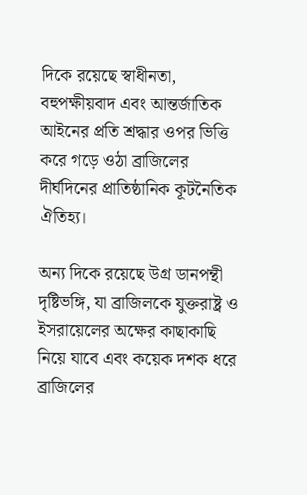দিকে রয়েছে স্বাধীনতা, বহুপক্ষীয়বাদ এবং আন্তর্জাতিক আইনের প্রতি শ্রদ্ধার ওপর ভিত্তি করে গড়ে ওঠা ব্রাজিলের দীর্ঘদিনের প্রাতিষ্ঠানিক কূটনৈতিক ঐতিহ্য।

অন্য দিকে রয়েছে উগ্র ডানপন্থী দৃষ্টিভঙ্গি, যা ব্রাজিলকে যুক্তরাষ্ট্র ও ইসরায়েলের অক্ষের কাছাকাছি নিয়ে যাবে এবং কয়েক দশক ধরে ব্রাজিলের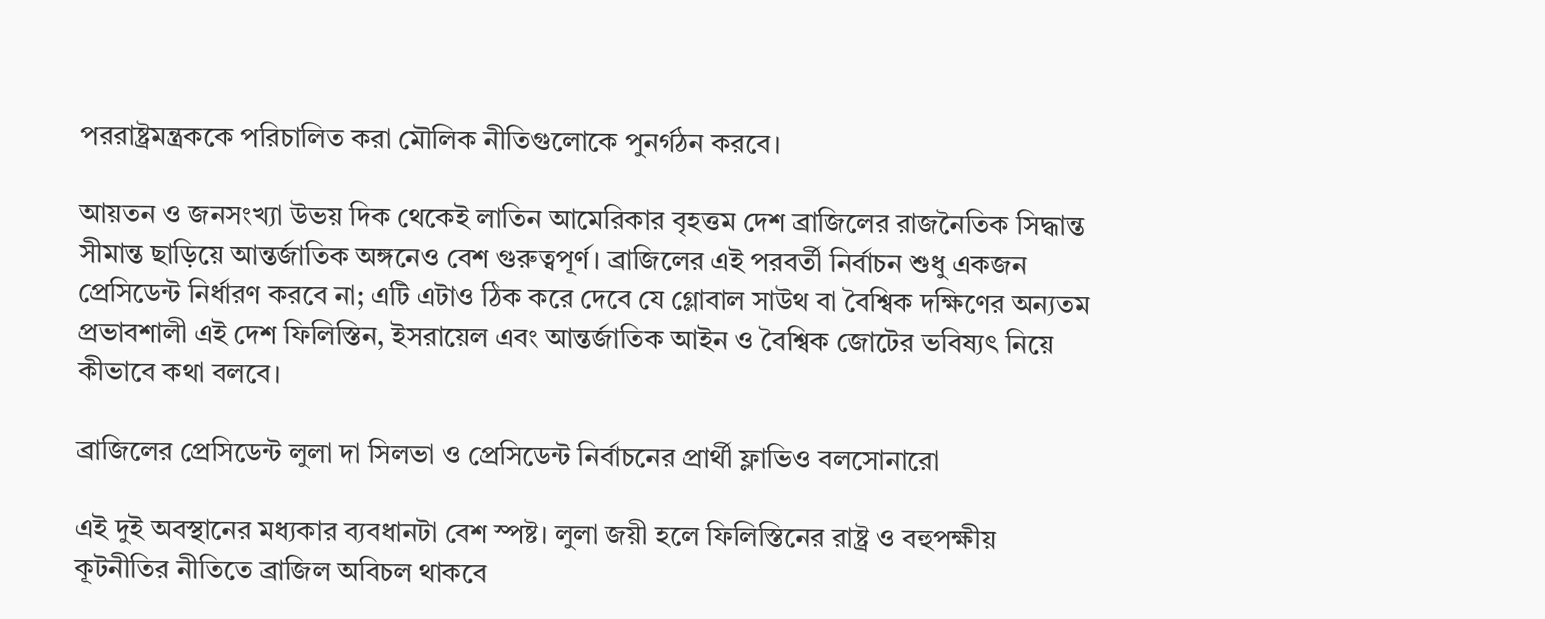পররাষ্ট্রমন্ত্রককে পরিচালিত করা মৌলিক নীতিগুলোকে পুনর্গঠন করবে।

আয়তন ও জনসংখ্যা উভয় দিক থেকেই লাতিন আমেরিকার বৃহত্তম দেশ ব্রাজিলের রাজনৈতিক সিদ্ধান্ত সীমান্ত ছাড়িয়ে আন্তর্জাতিক অঙ্গনেও বেশ গুরুত্বপূর্ণ। ব্রাজিলের এই পরবর্তী নির্বাচন শুধু একজন প্রেসিডেন্ট নির্ধারণ করবে না; এটি এটাও ঠিক করে দেবে যে গ্লোবাল সাউথ বা বৈশ্বিক দক্ষিণের অন্যতম প্রভাবশালী এই দেশ ফিলিস্তিন, ইসরায়েল এবং আন্তর্জাতিক আইন ও বৈশ্বিক জোটের ভবিষ্যৎ নিয়ে কীভাবে কথা বলবে।

ব্রাজিলের প্রেসিডেন্ট লুলা দা সিলভা ও প্রেসিডেন্ট নির্বাচনের প্রার্থী ফ্লাভিও বলসোনারো

এই দুই অবস্থানের মধ্যকার ব্যবধানটা বেশ স্পষ্ট। লুলা জয়ী হলে ফিলিস্তিনের রাষ্ট্র ও বহুপক্ষীয় কূটনীতির নীতিতে ব্রাজিল অবিচল থাকবে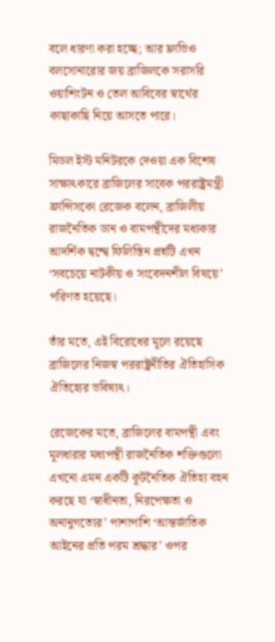বলে ধারণা করা হচ্ছে; আর ফ্লাভিও বলসোনারোর জয় ব্রাজিলকে সরাসরি ওয়াশিংটন ও তেল আবিবের স্বার্থের কাছাকাছি নিয়ে আসতে পারে।

মিডল ইস্ট মনিটরকে দেওয়া এক বিশেষ সাক্ষাৎকারে ব্রাজিলের সাবেক পররাষ্ট্রমন্ত্রী ফ্রান্সিসকো রেজেক বলেন, ব্রাজিলীয় রাজনৈতিক ডান ও বামপন্থীদের মধ্যকার আদর্শিক দ্বন্দ্বে ফিলিস্তিন প্রশ্নটি এখন ‘সবচেয়ে নাটকীয় ও সংবেদনশীল বিষয়ে’ পরিণত হয়েছে।

তাঁর মতে, এই বিরোধের মূলে রয়েছে ব্রাজিলের নিজস্ব পররাষ্ট্রনীতির ঐতিহাসিক ঐতিহ্যের ভবিষ্যৎ।

রেজেকের মতে, ব্রাজিলের বামপন্থী এবং মূলধারার মধ্যপন্থী রাজনৈতিক শক্তিগুলো এখনো এমন একটি কূটনৈতিক ঐতিহ্য বহন করছে যা ‘স্বাধীনতা, নিরপেক্ষতা ও অনানুগত্যের’ পাশাপাশি ‘আন্তর্জাতিক আইনের প্রতি পরম শ্রদ্ধার’ ওপর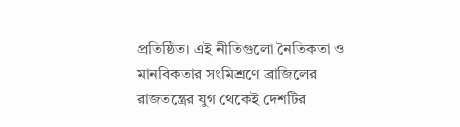প্রতিষ্ঠিত। এই নীতিগুলো নৈতিকতা ও মানবিকতার সংমিশ্রণে ব্রাজিলের রাজতন্ত্রের যুগ থেকেই দেশটির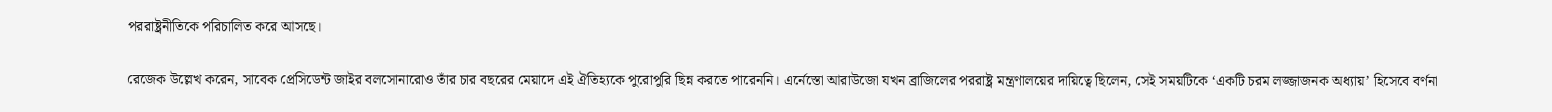পররাষ্ট্রনীতিকে পরিচালিত করে আসছে।

রেজেক উল্লেখ করেন, সাবেক প্রেসিডেন্ট জাইর বলসোনারোও তাঁর চার বছরের মেয়াদে এই ঐতিহ্যকে পুরোপুরি ছিন্ন করতে পারেননি। এর্নেস্তো আরাউজো যখন ব্রাজিলের পররাষ্ট্র মন্ত্রণালয়ের দায়িত্বে ছিলেন, সেই সময়টিকে ‘একটি চরম লজ্জাজনক অধ্যায়’ হিসেবে বর্ণনা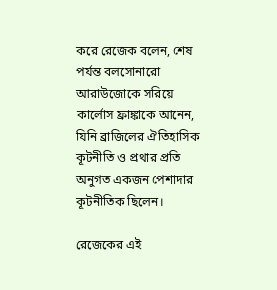করে রেজেক বলেন, শেষ পর্যন্ত বলসোনারো আরাউজোকে সরিয়ে কার্লোস ফ্রাঙ্কাকে আনেন, যিনি ব্রাজিলের ঐতিহাসিক কূটনীতি ও প্রথার প্রতি অনুগত একজন পেশাদার কূটনীতিক ছিলেন।

রেজেকের এই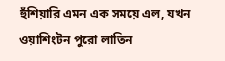হুঁশিয়ারি এমন এক সময়ে এল, যখন ওয়াশিংটন পুরো লাতিন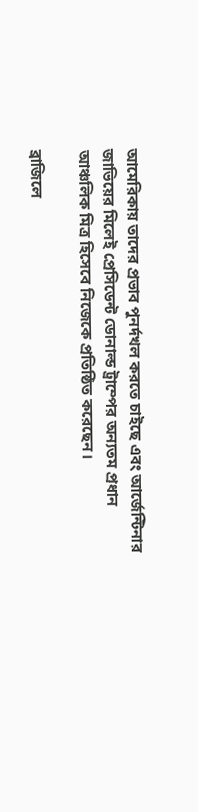আমেরিকায় তাদের প্রভাব পুনর্দখল করতে চাইছে এবং আর্জেন্টিনার জাভিয়ের মিলেই প্রেসিডেন্ট ডোনাল্ড ট্রাম্পের অন্যতম প্রধান আঞ্চলিক মিত্র হিসেবে নিজেকে প্রতিষ্ঠিত করেছেন।

ব্রাজিলে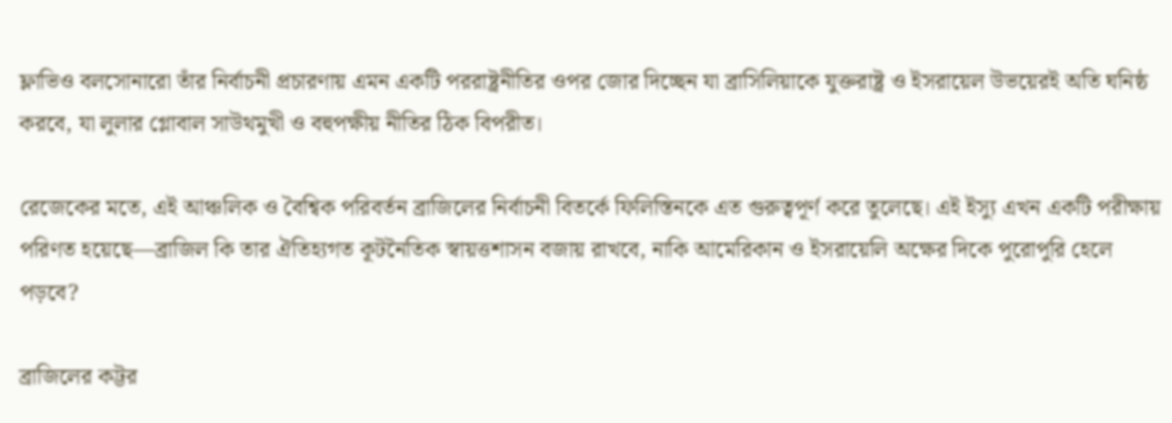ফ্লাভিও বলসোনারো তাঁর নির্বাচনী প্রচারণায় এমন একটি পররাষ্ট্রনীতির ওপর জোর দিচ্ছেন যা ব্রাসিলিয়াকে যুক্তরাষ্ট্র ও ইসরায়েল উভয়েরই অতি ঘনিষ্ঠ করবে, যা লুলার গ্লোবাল সাউথমুখী ও বহুপক্ষীয় নীতির ঠিক বিপরীত।

রেজেকের মতে, এই আঞ্চলিক ও বৈশ্বিক পরিবর্তন ব্রাজিলের নির্বাচনী বিতর্কে ফিলিস্তিনকে এত গুরুত্বপূর্ণ করে তুলেছে। এই ইস্যু এখন একটি পরীক্ষায় পরিণত হয়েছে—ব্রাজিল কি তার ঐতিহ্যগত কূটনৈতিক স্বায়ত্তশাসন বজায় রাখবে, নাকি আমেরিকান ও ইসরায়েলি অক্ষের দিকে পুরোপুরি হেলে পড়বে?

ব্রাজিলের কট্টর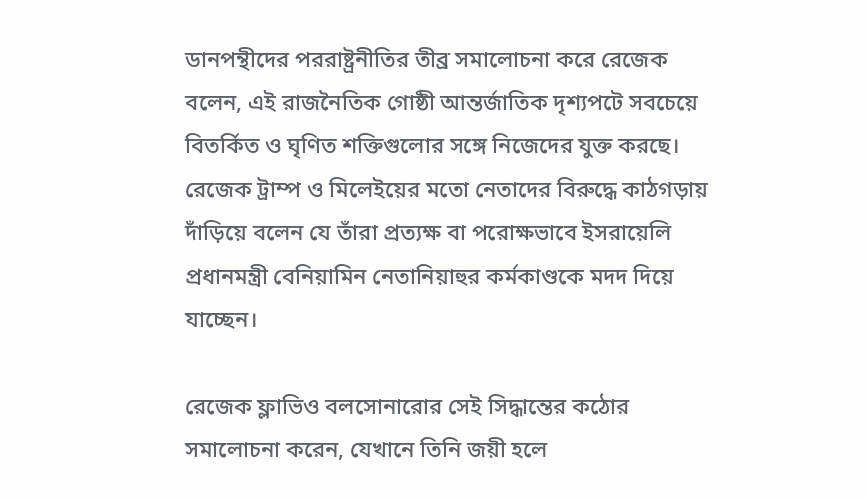ডানপন্থীদের পররাষ্ট্রনীতির তীব্র সমালোচনা করে রেজেক বলেন, এই রাজনৈতিক গোষ্ঠী আন্তর্জাতিক দৃশ্যপটে সবচেয়ে বিতর্কিত ও ঘৃণিত শক্তিগুলোর সঙ্গে নিজেদের যুক্ত করছে। রেজেক ট্রাম্প ও মিলেইয়ের মতো নেতাদের বিরুদ্ধে কাঠগড়ায় দাঁড়িয়ে বলেন যে তাঁরা প্রত্যক্ষ বা পরোক্ষভাবে ইসরায়েলি প্রধানমন্ত্রী বেনিয়ামিন নেতানিয়াহুর কর্মকাণ্ডকে মদদ দিয়ে যাচ্ছেন।

রেজেক ফ্লাভিও বলসোনারোর সেই সিদ্ধান্তের কঠোর সমালোচনা করেন, যেখানে তিনি জয়ী হলে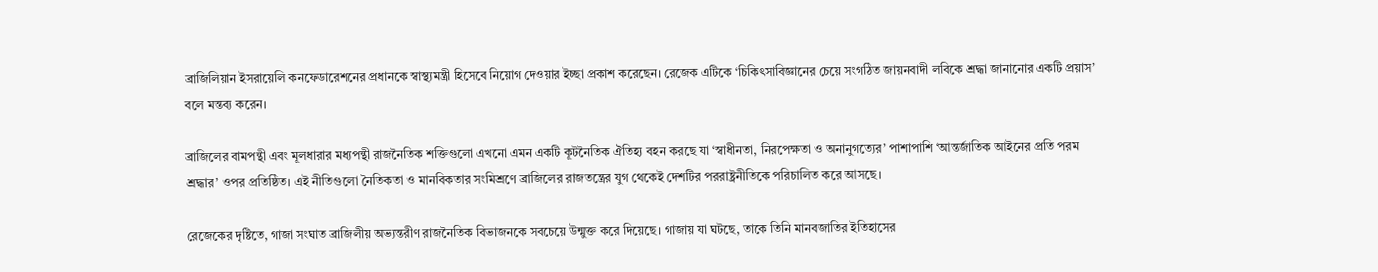ব্রাজিলিয়ান ইসরায়েলি কনফেডারেশনের প্রধানকে স্বাস্থ্যমন্ত্রী হিসেবে নিয়োগ দেওয়ার ইচ্ছা প্রকাশ করেছেন। রেজেক এটিকে ‘চিকিৎসাবিজ্ঞানের চেয়ে সংগঠিত জায়নবাদী লবিকে শ্রদ্ধা জানানোর একটি প্রয়াস’ বলে মন্তব্য করেন।

ব্রাজিলের বামপন্থী এবং মূলধারার মধ্যপন্থী রাজনৈতিক শক্তিগুলো এখনো এমন একটি কূটনৈতিক ঐতিহ্য বহন করছে যা ‘স্বাধীনতা, নিরপেক্ষতা ও অনানুগত্যের’ পাশাপাশি ‘আন্তর্জাতিক আইনের প্রতি পরম শ্রদ্ধার’ ওপর প্রতিষ্ঠিত। এই নীতিগুলো নৈতিকতা ও মানবিকতার সংমিশ্রণে ব্রাজিলের রাজতন্ত্রের যুগ থেকেই দেশটির পররাষ্ট্রনীতিকে পরিচালিত করে আসছে।

রেজেকের দৃষ্টিতে, গাজা সংঘাত ব্রাজিলীয় অভ্যন্তরীণ রাজনৈতিক বিভাজনকে সবচেয়ে উন্মুক্ত করে দিয়েছে। গাজায় যা ঘটছে, তাকে তিনি মানবজাতির ইতিহাসের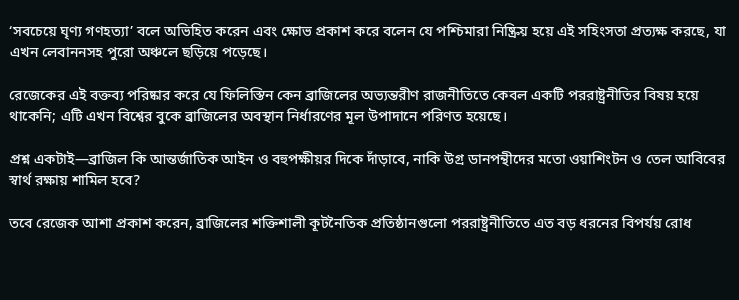‘সবচেয়ে ঘৃণ্য গণহত্যা’ বলে অভিহিত করেন এবং ক্ষোভ প্রকাশ করে বলেন যে পশ্চিমারা নিষ্ক্রিয় হয়ে এই সহিংসতা প্রত্যক্ষ করছে, যা এখন লেবাননসহ পুরো অঞ্চলে ছড়িয়ে পড়েছে।

রেজেকের এই বক্তব্য পরিষ্কার করে যে ফিলিস্তিন কেন ব্রাজিলের অভ্যন্তরীণ রাজনীতিতে কেবল একটি পররাষ্ট্রনীতির বিষয় হয়ে থাকেনি; এটি এখন বিশ্বের বুকে ব্রাজিলের অবস্থান নির্ধারণের মূল উপাদানে পরিণত হয়েছে।

প্রশ্ন একটাই—ব্রাজিল কি আন্তর্জাতিক আইন ও বহুপক্ষীয়র দিকে দাঁড়াবে, নাকি উগ্র ডানপন্থীদের মতো ওয়াশিংটন ও তেল আবিবের স্বার্থ রক্ষায় শামিল হবে?

তবে রেজেক আশা প্রকাশ করেন, ব্রাজিলের শক্তিশালী কূটনৈতিক প্রতিষ্ঠানগুলো পররাষ্ট্রনীতিতে এত বড় ধরনের বিপর্যয় রোধ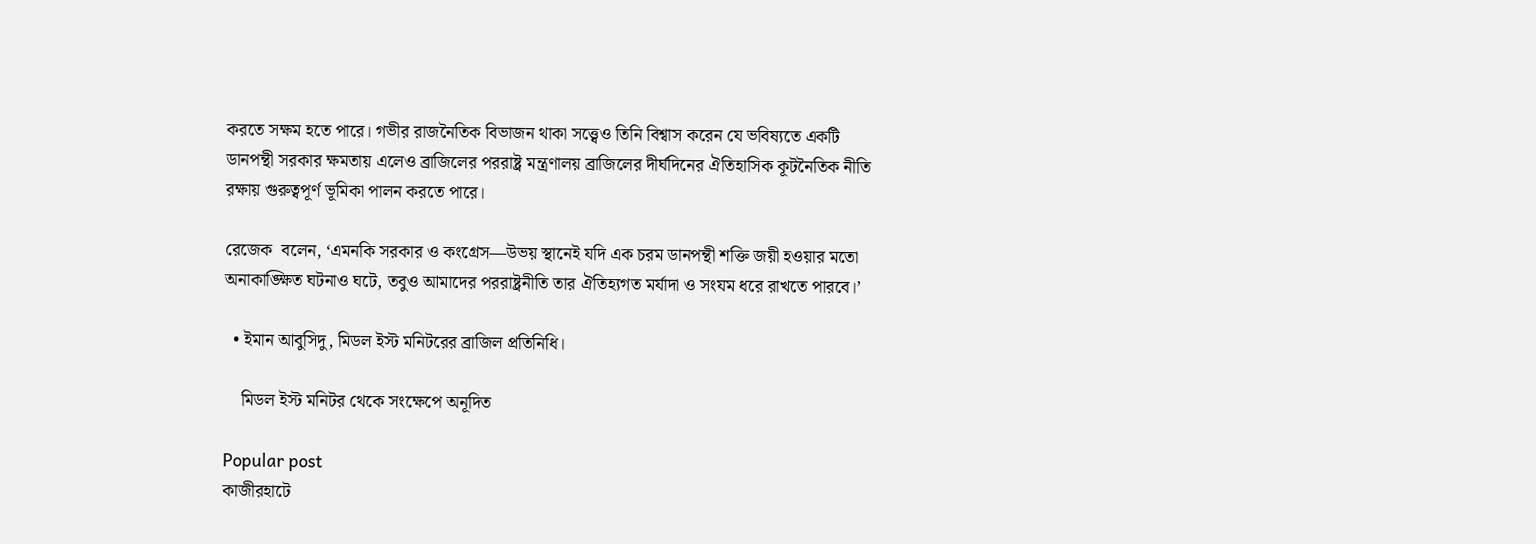করতে সক্ষম হতে পারে। গভীর রাজনৈতিক বিভাজন থাকা সত্ত্বেও তিনি বিশ্বাস করেন যে ভবিষ্যতে একটি ডানপন্থী সরকার ক্ষমতায় এলেও ব্রাজিলের পররাষ্ট্র মন্ত্রণালয় ব্রাজিলের দীর্ঘদিনের ঐতিহাসিক কূটনৈতিক নীতি রক্ষায় গুরুত্বপূর্ণ ভূমিকা পালন করতে পারে।

রেজেক  বলেন, ‘এমনকি সরকার ও কংগ্রেস—উভয় স্থানেই যদি এক চরম ডানপন্থী শক্তি জয়ী হওয়ার মতো অনাকাঙ্ক্ষিত ঘটনাও ঘটে, তবুও আমাদের পররাষ্ট্রনীতি তার ঐতিহ্যগত মর্যাদা ও সংযম ধরে রাখতে পারবে।’

  • ইমান আবুসিদু, মিডল ইস্ট মনিটরের ব্রাজিল প্রতিনিধি।

    মিডল ইস্ট মনিটর থেকে সংক্ষেপে অনূদিত

Popular post
কাজীরহাটে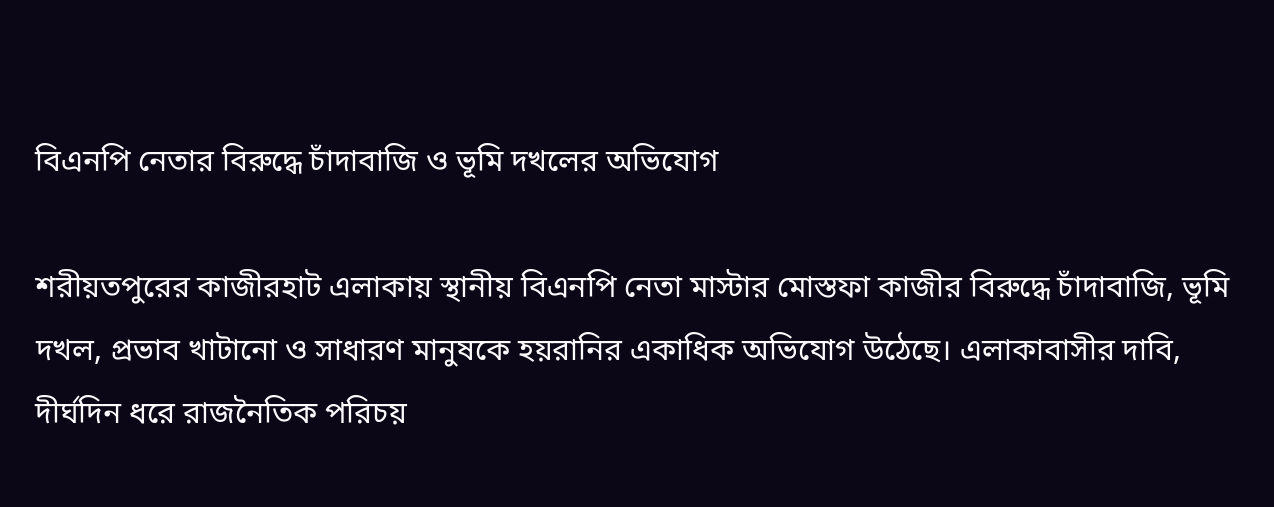বিএনপি নেতার বিরুদ্ধে চাঁদাবাজি ও ভূমি দখলের অভিযোগ

শরীয়তপুরের কাজীরহাট এলাকায় স্থানীয় বিএনপি নেতা মাস্টার মোস্তফা কাজীর বিরুদ্ধে চাঁদাবাজি, ভূমি দখল, প্রভাব খাটানো ও সাধারণ মানুষকে হয়রানির একাধিক অভিযোগ উঠেছে। এলাকাবাসীর দাবি, দীর্ঘদিন ধরে রাজনৈতিক পরিচয়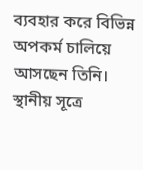ব্যবহার করে বিভিন্ন অপকর্ম চালিয়ে আসছেন তিনি। স্থানীয় সূত্রে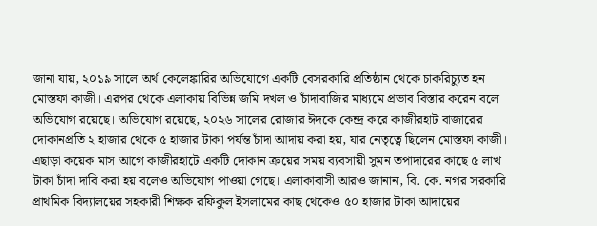জানা যায়, ২০১৯ সালে অর্থ কেলেঙ্কারির অভিযোগে একটি বেসরকারি প্রতিষ্ঠান থেকে চাকরিচ্যুত হন মোস্তফা কাজী। এরপর থেকে এলাকায় বিভিন্ন জমি দখল ও চাঁদাবাজির মাধ্যমে প্রভাব বিস্তার করেন বলে অভিযোগ রয়েছে। অভিযোগ রয়েছে, ২০২৬ সালের রোজার ঈদকে কেন্দ্র করে কাজীরহাট বাজারের দোকানপ্রতি ২ হাজার থেকে ৫ হাজার টাকা পর্যন্ত চাঁদা আদায় করা হয়, যার নেতৃত্বে ছিলেন মোস্তফা কাজী। এছাড়া কয়েক মাস আগে কাজীরহাটে একটি দোকান ক্রয়ের সময় ব্যবসায়ী সুমন তপাদারের কাছে ৫ লাখ টাকা চাঁদা দাবি করা হয় বলেও অভিযোগ পাওয়া গেছে। এলাকাবাসী আরও জানান, বি. কে. নগর সরকারি প্রাথমিক বিদ্যালয়ের সহকারী শিক্ষক রফিকুল ইসলামের কাছ থেকেও ৫০ হাজার টাকা আদায়ের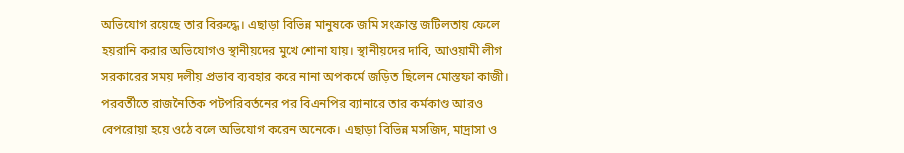অভিযোগ রয়েছে তার বিরুদ্ধে। এছাড়া বিভিন্ন মানুষকে জমি সংক্রান্ত জটিলতায় ফেলে হয়রানি করার অভিযোগও স্থানীয়দের মুখে শোনা যায়। স্থানীয়দের দাবি, আওয়ামী লীগ সরকারের সময় দলীয় প্রভাব ব্যবহার করে নানা অপকর্মে জড়িত ছিলেন মোস্তফা কাজী। পরবর্তীতে রাজনৈতিক পটপরিবর্তনের পর বিএনপির ব্যানারে তার কর্মকাণ্ড আরও বেপরোয়া হয়ে ওঠে বলে অভিযোগ করেন অনেকে। এছাড়া বিভিন্ন মসজিদ, মাদ্রাসা ও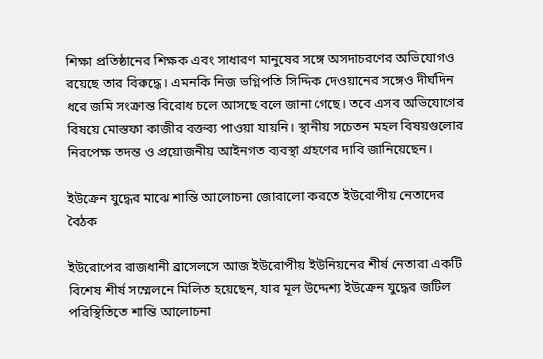শিক্ষা প্রতিষ্ঠানের শিক্ষক এবং সাধারণ মানুষের সঙ্গে অসদাচরণের অভিযোগও রয়েছে তার বিরুদ্ধে। এমনকি নিজ ভগ্নিপতি সিদ্দিক দেওয়ানের সঙ্গেও দীর্ঘদিন ধরে জমি সংক্রান্ত বিরোধ চলে আসছে বলে জানা গেছে। তবে এসব অভিযোগের বিষয়ে মোস্তফা কাজীর বক্তব্য পাওয়া যায়নি। স্থানীয় সচেতন মহল বিষয়গুলোর নিরপেক্ষ তদন্ত ও প্রয়োজনীয় আইনগত ব্যবস্থা গ্রহণের দাবি জানিয়েছেন।

ইউক্রেন যুদ্ধের মাঝে শান্তি আলোচনা জোরালো করতে ইউরোপীয় নেতাদের বৈঠক

ইউরোপের রাজধানী ব্রাসেলসে আজ ইউরোপীয় ইউনিয়নের শীর্ষ নেতারা একটি বিশেষ শীর্ষ সম্মেলনে মিলিত হয়েছেন, যার মূল উদ্দেশ্য ইউক্রেন যুদ্ধের জটিল পরিস্থিতিতে শান্তি আলোচনা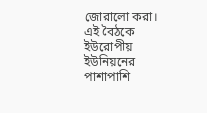জোরালো করা। এই বৈঠকে ইউরোপীয় ইউনিয়নের পাশাপাশি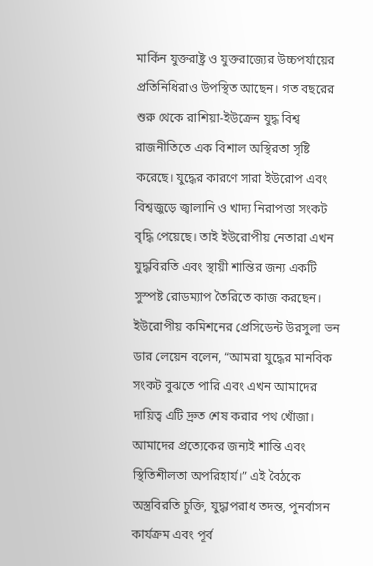মার্কিন যুক্তরাষ্ট্র ও যুক্তরাজ্যের উচ্চপর্যায়ের প্রতিনিধিরাও উপস্থিত আছেন। গত বছরের শুরু থেকে রাশিয়া-ইউক্রেন যুদ্ধ বিশ্ব রাজনীতিতে এক বিশাল অস্থিরতা সৃষ্টি করেছে। যুদ্ধের কারণে সারা ইউরোপ এবং বিশ্বজুড়ে জ্বালানি ও খাদ্য নিরাপত্তা সংকট বৃদ্ধি পেয়েছে। তাই ইউরোপীয় নেতারা এখন যুদ্ধবিরতি এবং স্থায়ী শান্তির জন্য একটি সুস্পষ্ট রোডম্যাপ তৈরিতে কাজ করছেন। ইউরোপীয় কমিশনের প্রেসিডেন্ট উরসুলা ভন ডার লেয়েন বলেন, “আমরা যুদ্ধের মানবিক সংকট বুঝতে পারি এবং এখন আমাদের দায়িত্ব এটি দ্রুত শেষ করার পথ খোঁজা। আমাদের প্রত্যেকের জন্যই শান্তি এবং স্থিতিশীলতা অপরিহার্য।” এই বৈঠকে অস্ত্রবিরতি চুক্তি, যুদ্ধাপরাধ তদন্ত, পুনর্বাসন কার্যক্রম এবং পূর্ব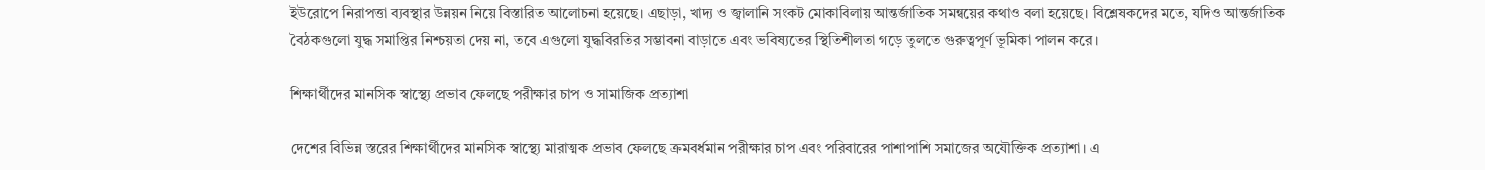ইউরোপে নিরাপত্তা ব্যবস্থার উন্নয়ন নিয়ে বিস্তারিত আলোচনা হয়েছে। এছাড়া, খাদ্য ও জ্বালানি সংকট মোকাবিলায় আন্তর্জাতিক সমন্বয়ের কথাও বলা হয়েছে। বিশ্লেষকদের মতে, যদিও আন্তর্জাতিক বৈঠকগুলো যুদ্ধ সমাপ্তির নিশ্চয়তা দেয় না, তবে এগুলো যুদ্ধবিরতির সম্ভাবনা বাড়াতে এবং ভবিষ্যতের স্থিতিশীলতা গড়ে তুলতে গুরুত্বপূর্ণ ভূমিকা পালন করে।

শিক্ষার্থীদের মানসিক স্বাস্থ্যে প্রভাব ফেলছে পরীক্ষার চাপ ও সামাজিক প্রত্যাশা

দেশের বিভিন্ন স্তরের শিক্ষার্থীদের মানসিক স্বাস্থ্যে মারাত্মক প্রভাব ফেলছে ক্রমবর্ধমান পরীক্ষার চাপ এবং পরিবারের পাশাপাশি সমাজের অযৌক্তিক প্রত্যাশা। এ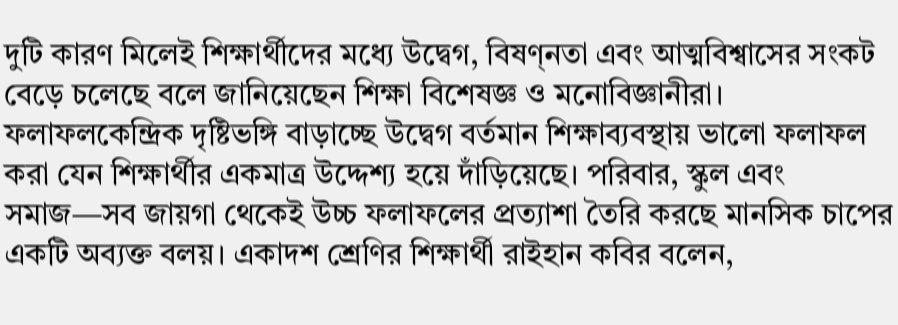দুটি কারণ মিলেই শিক্ষার্থীদের মধ্যে উদ্বেগ, বিষণ্নতা এবং আত্মবিশ্বাসের সংকট বেড়ে চলেছে বলে জানিয়েছেন শিক্ষা বিশেষজ্ঞ ও মনোবিজ্ঞানীরা।   ফলাফলকেন্দ্রিক দৃষ্টিভঙ্গি বাড়াচ্ছে উদ্বেগ বর্তমান শিক্ষাব্যবস্থায় ভালো ফলাফল করা যেন শিক্ষার্থীর একমাত্র উদ্দেশ্য হয়ে দাঁড়িয়েছে। পরিবার, স্কুল এবং সমাজ—সব জায়গা থেকেই উচ্চ ফলাফলের প্রত্যাশা তৈরি করছে মানসিক চাপের একটি অব্যক্ত বলয়। একাদশ শ্রেণির শিক্ষার্থী রাইহান কবির বলেন,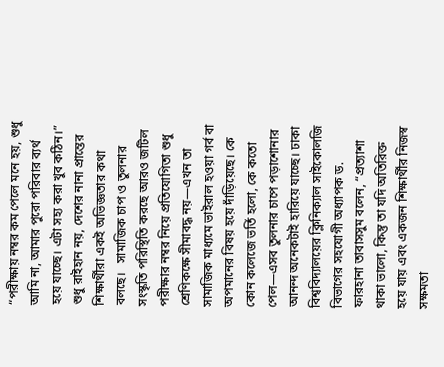“পরীক্ষায় নম্বর কম পেলে মনে হয়, শুধু আমি না, আমার পুরো পরিবার ব্যর্থ হয়ে যাচ্ছে। এটা সহ্য করা খুব কঠিন।” শুধু রাইহান নয়, দেশের নানা প্রান্তের শিক্ষার্থীরা একই অভিজ্ঞতার কথা বলছে।   সামাজিক চাপ ও তুলনার সংস্কৃতি পরিস্থিতি করছে আরও জটিল পরীক্ষার নম্বর নিয়ে প্রতিযোগিতা শুধু শ্রেণিকক্ষে সীমাবদ্ধ নয়—এখন তা সামাজিক মাধ্যমে ভাইরাল হওয়া গর্ব বা অপমানের বিষয় হয়ে দাঁড়িয়েছে। কে কোন কলেজে ভর্তি হলো, কে কতো পেল—এসব তুলনার চাপে পড়াশোনার আনন্দ অনেকটাই হারিয়ে যাচ্ছে। ঢাকা বিশ্ববিদ্যালয়ের ক্লিনিক্যাল সাইকোলজি বিভাগের সহযোগী অধ্যাপক ড. ফারহানা তাবাসসুম বলেন, “প্রত্যাশা থাকা ভালো, কিন্তু তা যদি অতিরিক্ত হয়ে যায় এবং একজন শিক্ষার্থীর নিজস্ব সক্ষমতা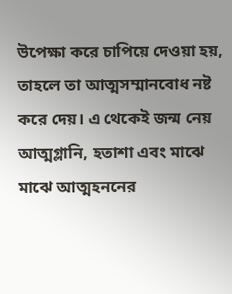উপেক্ষা করে চাপিয়ে দেওয়া হয়, তাহলে তা আত্মসম্মানবোধ নষ্ট করে দেয়। এ থেকেই জন্ম নেয় আত্মগ্লানি, হতাশা এবং মাঝে মাঝে আত্মহননের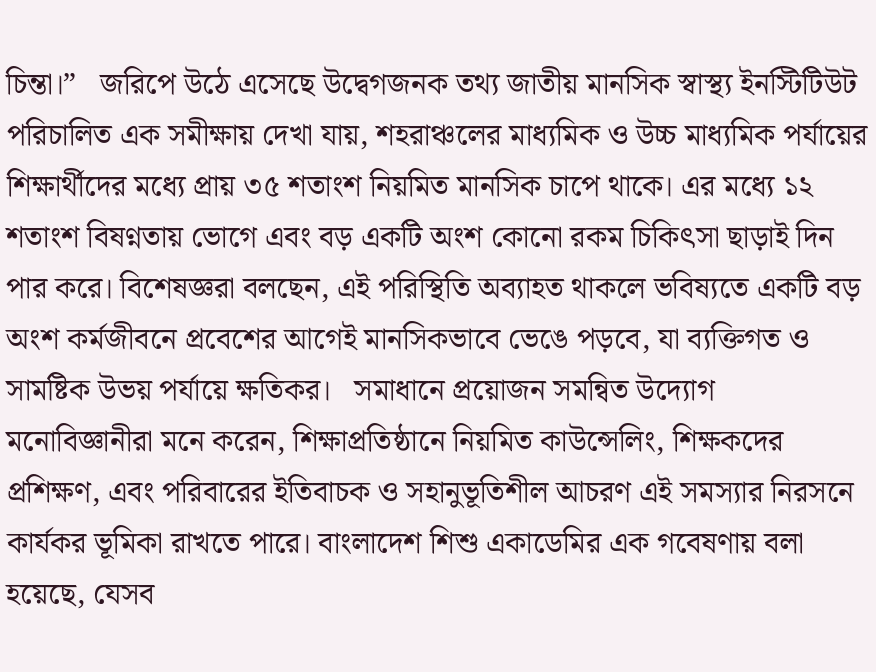চিন্তা।”   জরিপে উঠে এসেছে উদ্বেগজনক তথ্য জাতীয় মানসিক স্বাস্থ্য ইনস্টিটিউট পরিচালিত এক সমীক্ষায় দেখা যায়, শহরাঞ্চলের মাধ্যমিক ও উচ্চ মাধ্যমিক পর্যায়ের শিক্ষার্থীদের মধ্যে প্রায় ৩৫ শতাংশ নিয়মিত মানসিক চাপে থাকে। এর মধ্যে ১২ শতাংশ বিষণ্নতায় ভোগে এবং বড় একটি অংশ কোনো রকম চিকিৎসা ছাড়াই দিন পার করে। বিশেষজ্ঞরা বলছেন, এই পরিস্থিতি অব্যাহত থাকলে ভবিষ্যতে একটি বড় অংশ কর্মজীবনে প্রবেশের আগেই মানসিকভাবে ভেঙে পড়বে, যা ব্যক্তিগত ও সামষ্টিক উভয় পর্যায়ে ক্ষতিকর।   সমাধানে প্রয়োজন সমন্বিত উদ্যোগ মনোবিজ্ঞানীরা মনে করেন, শিক্ষাপ্রতিষ্ঠানে নিয়মিত কাউন্সেলিং, শিক্ষকদের প্রশিক্ষণ, এবং পরিবারের ইতিবাচক ও সহানুভূতিশীল আচরণ এই সমস্যার নিরসনে কার্যকর ভূমিকা রাখতে পারে। বাংলাদেশ শিশু একাডেমির এক গবেষণায় বলা হয়েছে, যেসব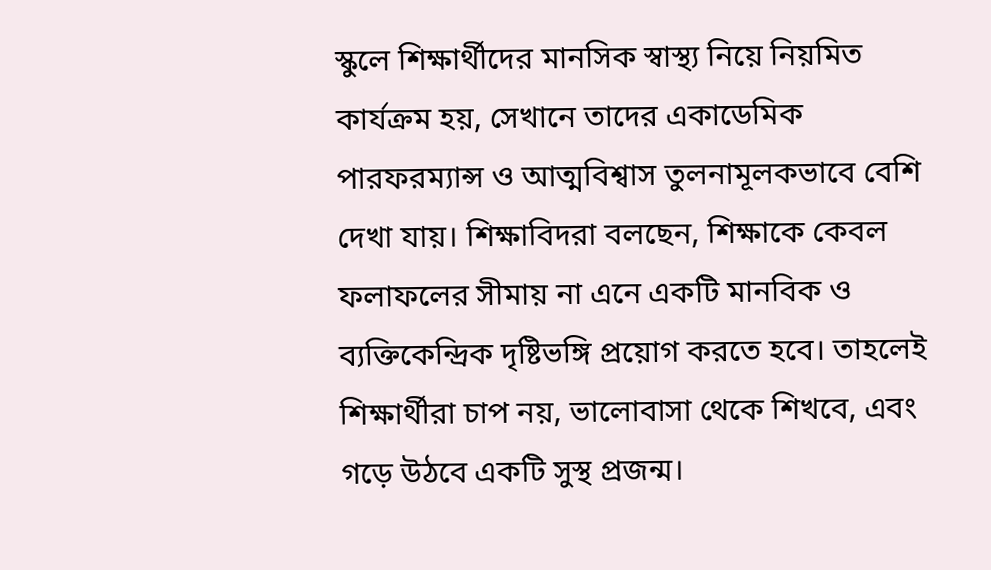স্কুলে শিক্ষার্থীদের মানসিক স্বাস্থ্য নিয়ে নিয়মিত কার্যক্রম হয়, সেখানে তাদের একাডেমিক পারফরম্যান্স ও আত্মবিশ্বাস তুলনামূলকভাবে বেশি দেখা যায়। শিক্ষাবিদরা বলছেন, শিক্ষাকে কেবল ফলাফলের সীমায় না এনে একটি মানবিক ও ব্যক্তিকেন্দ্রিক দৃষ্টিভঙ্গি প্রয়োগ করতে হবে। তাহলেই শিক্ষার্থীরা চাপ নয়, ভালোবাসা থেকে শিখবে, এবং গড়ে উঠবে একটি সুস্থ প্রজন্ম।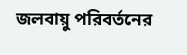জলবায়ু পরিবর্তনের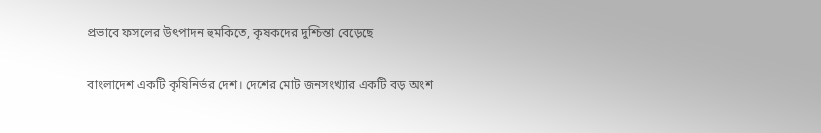প্রভাবে ফসলের উৎপাদন হুমকিতে, কৃষকদের দুশ্চিন্তা বেড়েছে

বাংলাদেশ একটি কৃষিনির্ভর দেশ। দেশের মোট জনসংখ্যার একটি বড় অংশ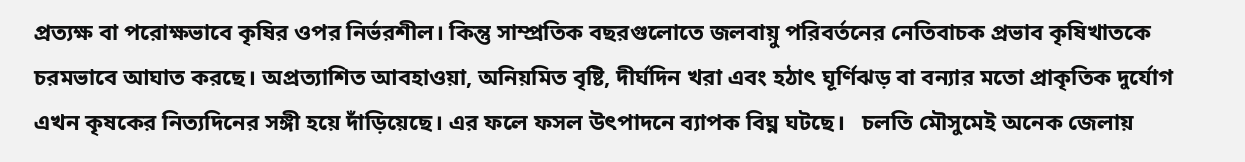প্রত্যক্ষ বা পরোক্ষভাবে কৃষির ওপর নির্ভরশীল। কিন্তু সাম্প্রতিক বছরগুলোতে জলবায়ু পরিবর্তনের নেতিবাচক প্রভাব কৃষিখাতকে চরমভাবে আঘাত করছে। অপ্রত্যাশিত আবহাওয়া, অনিয়মিত বৃষ্টি, দীর্ঘদিন খরা এবং হঠাৎ ঘূর্ণিঝড় বা বন্যার মতো প্রাকৃতিক দুর্যোগ এখন কৃষকের নিত্যদিনের সঙ্গী হয়ে দাঁড়িয়েছে। এর ফলে ফসল উৎপাদনে ব্যাপক বিঘ্ন ঘটছে।   চলতি মৌসুমেই অনেক জেলায়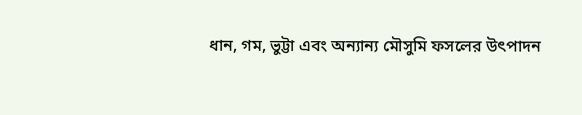ধান, গম, ভুট্টা এবং অন্যান্য মৌসুমি ফসলের উৎপাদন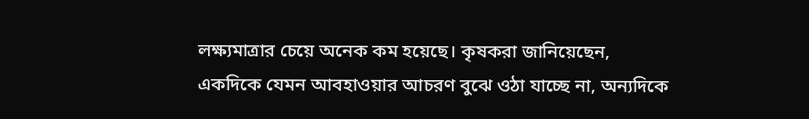লক্ষ্যমাত্রার চেয়ে অনেক কম হয়েছে। কৃষকরা জানিয়েছেন, একদিকে যেমন আবহাওয়ার আচরণ বুঝে ওঠা যাচ্ছে না, অন্যদিকে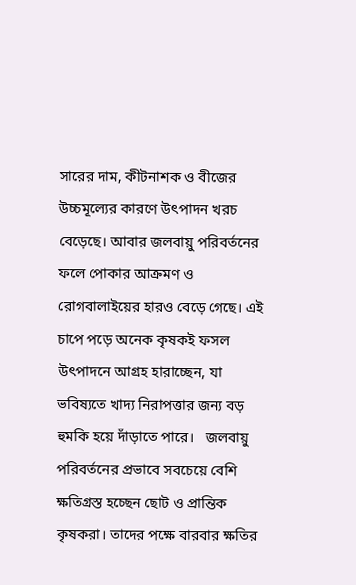সারের দাম, কীটনাশক ও বীজের উচ্চমূল্যের কারণে উৎপাদন খরচ বেড়েছে। আবার জলবায়ু পরিবর্তনের ফলে পোকার আক্রমণ ও রোগবালাইয়ের হারও বেড়ে গেছে। এই চাপে পড়ে অনেক কৃষকই ফসল উৎপাদনে আগ্রহ হারাচ্ছেন, যা ভবিষ্যতে খাদ্য নিরাপত্তার জন্য বড় হুমকি হয়ে দাঁড়াতে পারে।   জলবায়ু পরিবর্তনের প্রভাবে সবচেয়ে বেশি ক্ষতিগ্রস্ত হচ্ছেন ছোট ও প্রান্তিক কৃষকরা। তাদের পক্ষে বারবার ক্ষতির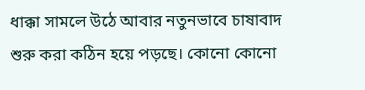ধাক্কা সামলে উঠে আবার নতুনভাবে চাষাবাদ শুরু করা কঠিন হয়ে পড়ছে। কোনো কোনো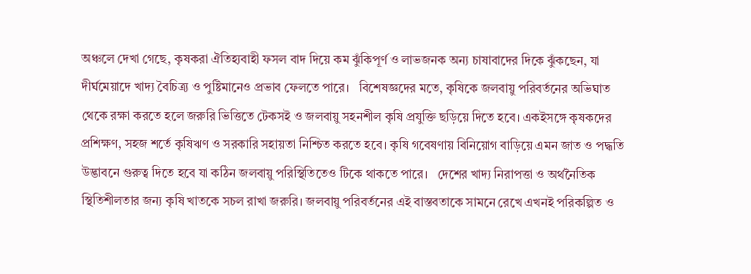অঞ্চলে দেখা গেছে, কৃষকরা ঐতিহ্যবাহী ফসল বাদ দিয়ে কম ঝুঁকিপূর্ণ ও লাভজনক অন্য চাষাবাদের দিকে ঝুঁকছেন, যা দীর্ঘমেয়াদে খাদ্য বৈচিত্র্য ও পুষ্টিমানেও প্রভাব ফেলতে পারে।   বিশেষজ্ঞদের মতে, কৃষিকে জলবায়ু পরিবর্তনের অভিঘাত থেকে রক্ষা করতে হলে জরুরি ভিত্তিতে টেকসই ও জলবায়ু সহনশীল কৃষি প্রযুক্তি ছড়িয়ে দিতে হবে। একইসঙ্গে কৃষকদের প্রশিক্ষণ, সহজ শর্তে কৃষিঋণ ও সরকারি সহায়তা নিশ্চিত করতে হবে। কৃষি গবেষণায় বিনিয়োগ বাড়িয়ে এমন জাত ও পদ্ধতি উদ্ভাবনে গুরুত্ব দিতে হবে যা কঠিন জলবায়ু পরিস্থিতিতেও টিকে থাকতে পারে।   দেশের খাদ্য নিরাপত্তা ও অর্থনৈতিক স্থিতিশীলতার জন্য কৃষি খাতকে সচল রাখা জরুরি। জলবায়ু পরিবর্তনের এই বাস্তবতাকে সামনে রেখে এখনই পরিকল্পিত ও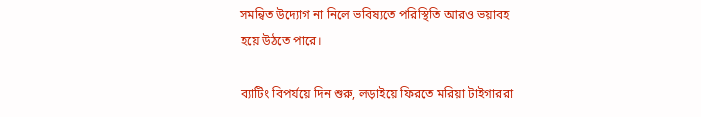সমন্বিত উদ্যোগ না নিলে ভবিষ্যতে পরিস্থিতি আরও ভয়াবহ হয়ে উঠতে পারে।

ব্যাটিং বিপর্যয়ে দিন শুরু, লড়াইয়ে ফিরতে মরিয়া টাইগাররা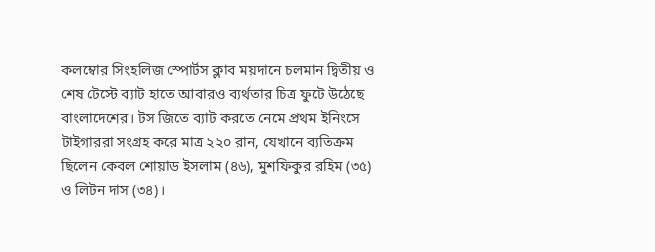কলম্বোর সিংহলিজ স্পোর্টস ক্লাব ময়দানে চলমান দ্বিতীয় ও শেষ টেস্টে ব্যাট হাতে আবারও ব্যর্থতার চিত্র ফুটে উঠেছে বাংলাদেশের। টস জিতে ব্যাট করতে নেমে প্রথম ইনিংসে টাইগাররা সংগ্রহ করে মাত্র ২২০ রান, যেখানে ব্যতিক্রম ছিলেন কেবল শোয়াড ইসলাম (৪৬), মুশফিকুর রহিম (৩৫) ও লিটন দাস (৩৪)।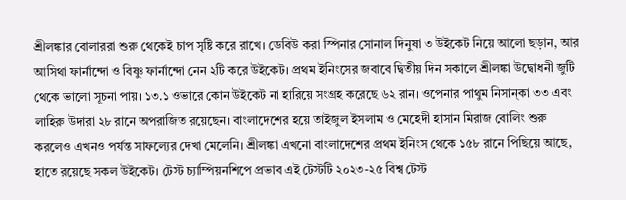শ্রীলঙ্কার বোলাররা শুরু থেকেই চাপ সৃষ্টি করে রাখে। ডেবিউ করা স্পিনার সোনাল দিনুষা ৩ উইকেট নিয়ে আলো ছড়ান, আর আসিথা ফার্নান্দো ও বিষ্ণু ফার্নান্দো নেন ২টি করে উইকেট। প্রথম ইনিংসের জবাবে দ্বিতীয় দিন সকালে শ্রীলঙ্কা উদ্বোধনী জুটি থেকে ভালো সূচনা পায়। ১৩.১ ওভারে কোন উইকেট না হারিয়ে সংগ্রহ করেছে ৬২ রান। ওপেনার পাথুম নিসান্কা ৩৩ এবং লাহিরু উদারা ২৮ রানে অপরাজিত রয়েছেন। বাংলাদেশের হয়ে তাইজুল ইসলাম ও মেহেদী হাসান মিরাজ বোলিং শুরু করলেও এখনও পর্যন্ত সাফল্যের দেখা মেলেনি। শ্রীলঙ্কা এখনো বাংলাদেশের প্রথম ইনিংস থেকে ১৫৮ রানে পিছিয়ে আছে, হাতে রয়েছে সকল উইকেট। টেস্ট চ্যাম্পিয়নশিপে প্রভাব এই টেস্টটি ২০২৩-২৫ বিশ্ব টেস্ট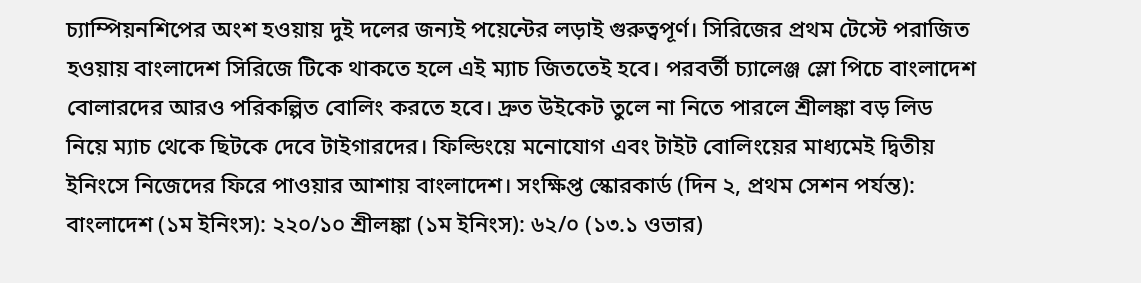চ্যাম্পিয়নশিপের অংশ হওয়ায় দুই দলের জন্যই পয়েন্টের লড়াই গুরুত্বপূর্ণ। সিরিজের প্রথম টেস্টে পরাজিত হওয়ায় বাংলাদেশ সিরিজে টিকে থাকতে হলে এই ম্যাচ জিততেই হবে। পরবর্তী চ্যালেঞ্জ স্লো পিচে বাংলাদেশ বোলারদের আরও পরিকল্পিত বোলিং করতে হবে। দ্রুত উইকেট তুলে না নিতে পারলে শ্রীলঙ্কা বড় লিড নিয়ে ম্যাচ থেকে ছিটকে দেবে টাইগারদের। ফিল্ডিংয়ে মনোযোগ এবং টাইট বোলিংয়ের মাধ্যমেই দ্বিতীয় ইনিংসে নিজেদের ফিরে পাওয়ার আশায় বাংলাদেশ। সংক্ষিপ্ত স্কোরকার্ড (দিন ২, প্রথম সেশন পর্যন্ত): বাংলাদেশ (১ম ইনিংস): ২২০/১০ শ্রীলঙ্কা (১ম ইনিংস): ৬২/০ (১৩.১ ওভার)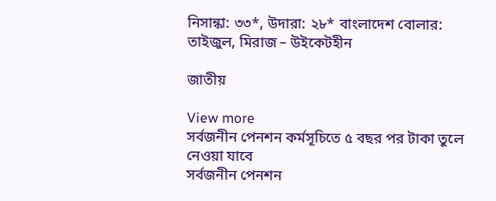নিসান্কা: ৩৩*, উদারা: ২৮* বাংলাদেশ বোলার: তাইজুল, মিরাজ – উইকেটহীন

জাতীয়

View more
সর্বজনীন পেনশন কর্মসূচিতে ৫ বছর পর টাকা তুলে নেওয়া যাবে
সর্বজনীন পেনশন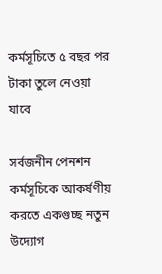কর্মসূচিতে ৫ বছর পর টাকা তুলে নেওয়া যাবে

সর্বজনীন পেনশন কর্মসূচিকে আকর্ষণীয় করতে একগুচ্ছ নতুন উদ্যোগ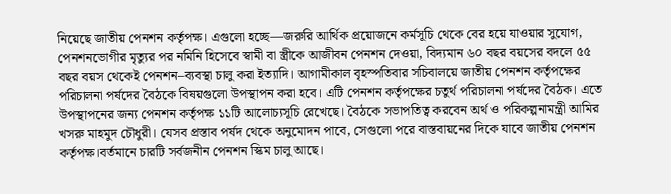নিয়েছে জাতীয় পেনশন কর্তৃপক্ষ। এগুলো হচ্ছে—জরুরি আর্থিক প্রয়োজনে কর্মসূচি থেকে বের হয়ে যাওয়ার সুযোগ, পেনশনভোগীর মৃত্যুর পর নমিনি হিসেবে স্বামী বা স্ত্রীকে আজীবন পেনশন দেওয়া, বিদ্যমান ৬০ বছর বয়সের বদলে ৫৫ বছর বয়স থেকেই পেনশন–ব্যবস্থা চালু করা ইত্যাদি। আগামীকাল বৃহস্পতিবার সচিবালয়ে জাতীয় পেনশন কর্তৃপক্ষের পরিচালনা পর্ষদের বৈঠকে বিষয়গুলো উপস্থাপন করা হবে। এটি পেনশন কর্তৃপক্ষের চতুর্থ পরিচালনা পর্ষদের বৈঠক। এতে উপস্থাপনের জন্য পেনশন কর্তৃপক্ষ ১১টি আলোচ্যসূচি রেখেছে। বৈঠকে সভাপতিত্ব করবেন অর্থ ও পরিকল্পনামন্ত্রী আমির খসরু মাহমুদ চৌধুরী। যেসব প্রস্তাব পর্ষদ থেকে অনুমোদন পাবে, সেগুলো পরে বাস্তবায়নের দিকে যাবে জাতীয় পেনশন কর্তৃপক্ষ।বর্তমানে চারটি সর্বজনীন পেনশন স্কিম চালু আছে।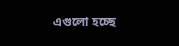এগুলো হচ্ছে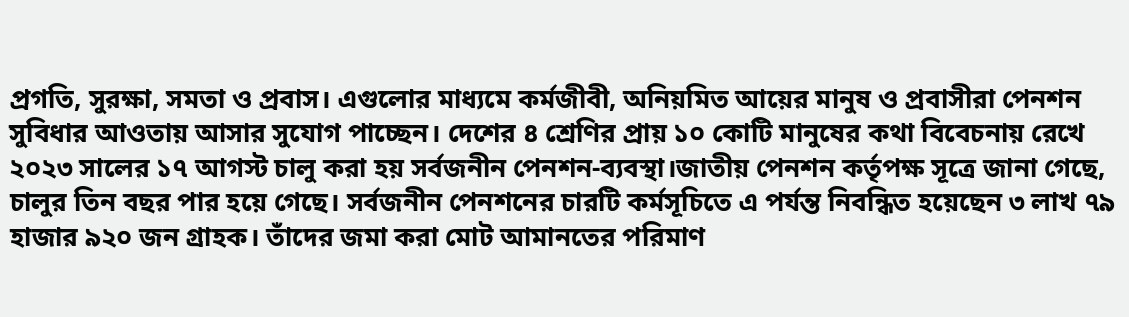প্রগতি, সুরক্ষা, সমতা ও প্রবাস। এগুলোর মাধ্যমে কর্মজীবী, অনিয়মিত আয়ের মানুষ ও প্রবাসীরা পেনশন সুবিধার আওতায় আসার সুযোগ পাচ্ছেন। দেশের ৪ শ্রেণির প্রায় ১০ কোটি মানুষের কথা বিবেচনায় রেখে ২০২৩ সালের ১৭ আগস্ট চালু করা হয় সর্বজনীন পেনশন-ব্যবস্থা।জাতীয় পেনশন কর্তৃপক্ষ সূত্রে জানা গেছে, চালুর তিন বছর পার হয়ে গেছে। সর্বজনীন পেনশনের চারটি কর্মসূচিতে এ পর্যন্ত নিবন্ধিত হয়েছেন ৩ লাখ ৭৯ হাজার ৯২০ জন গ্রাহক। তাঁদের জমা করা মোট আমানতের পরিমাণ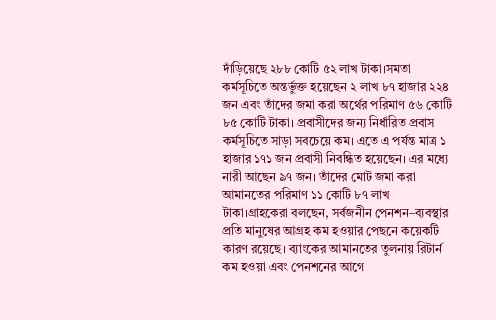দাঁড়িয়েছে ২৮৮ কোটি ৫২ লাখ টাকা।সমতা কর্মসূচিতে অন্তর্ভুক্ত হয়েছেন ২ লাখ ৮৭ হাজার ২২৪ জন এবং তাঁদের জমা করা অর্থের পরিমাণ ৫৬ কোটি ৮৫ কোটি টাকা। প্রবাসীদের জন্য নির্ধারিত প্রবাস কর্মসূচিতে সাড়া সবচেয়ে কম। এতে এ পর্যন্ত মাত্র ১ হাজার ১৭১ জন প্রবাসী নিবন্ধিত হয়েছেন। এর মধ্যে নারী আছেন ৯৭ জন। তাঁদের মোট জমা করা আমানতের পরিমাণ ১১ কোটি ৮৭ লাখ টাকা।গ্রাহকেরা বলছেন, সর্বজনীন পেনশন–ব্যবস্থার প্রতি মানুষের আগ্রহ কম হওয়ার পেছনে কয়েকটি কারণ রয়েছে। ব্যাংকের আমানতের তুলনায় রিটার্ন কম হওয়া এবং পেনশনের আগে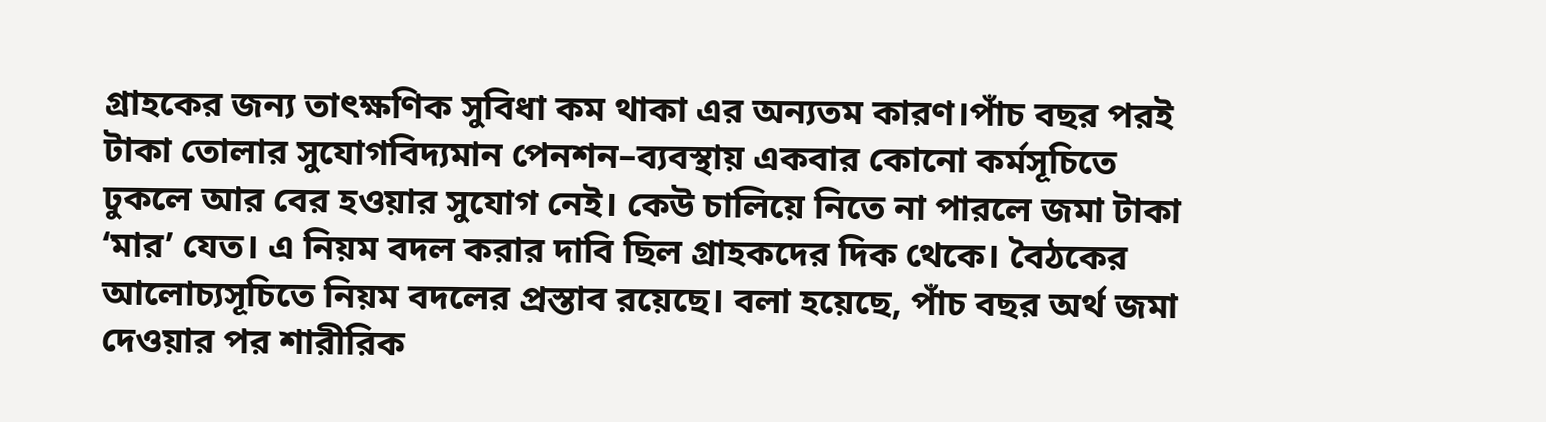গ্রাহকের জন্য তাৎক্ষণিক সুবিধা কম থাকা এর অন্যতম কারণ।পাঁচ বছর পরই টাকা তোলার সুযোগবিদ্যমান পেনশন–ব্যবস্থায় একবার কোনো কর্মসূচিতে ঢুকলে আর বের হওয়ার সুযোগ নেই। কেউ চালিয়ে নিতে না পারলে জমা টাকা ‘মার’ যেত। এ নিয়ম বদল করার দাবি ছিল গ্রাহকদের দিক থেকে। বৈঠকের আলোচ্যসূচিতে নিয়ম বদলের প্রস্তাব রয়েছে। বলা হয়েছে, পাঁচ বছর অর্থ জমা দেওয়ার পর শারীরিক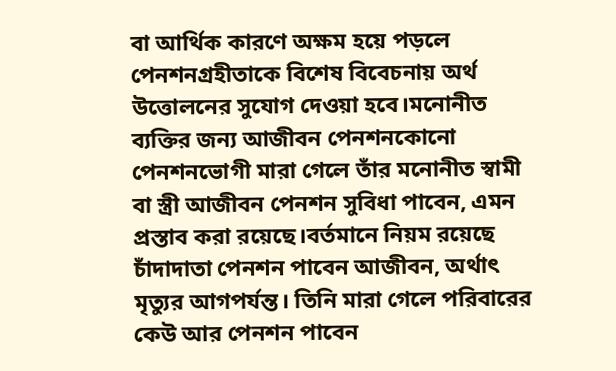বা আর্থিক কারণে অক্ষম হয়ে পড়লে পেনশনগ্রহীতাকে বিশেষ বিবেচনায় অর্থ উত্তোলনের সুযোগ দেওয়া হবে।মনোনীত ব্যক্তির জন্য আজীবন পেনশনকোনো পেনশনভোগী মারা গেলে তাঁর মনোনীত স্বামী বা স্ত্রী আজীবন পেনশন সুবিধা পাবেন, এমন প্রস্তাব করা রয়েছে।বর্তমানে নিয়ম রয়েছে চাঁদাদাতা পেনশন পাবেন আজীবন, অর্থাৎ মৃত্যুর আগপর্যন্ত। তিনি মারা গেলে পরিবারের কেউ আর পেনশন পাবেন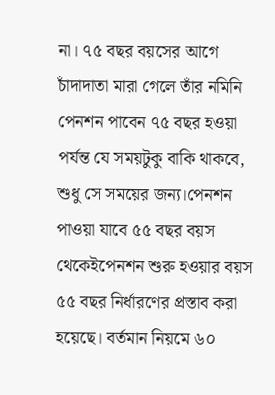না। ৭৫ বছর বয়সের আগে চাঁদাদাতা মারা গেলে তাঁর নমিনি পেনশন পাবেন ৭৫ বছর হওয়া পর্যন্ত যে সময়টুকু বাকি থাকবে, শুধু সে সময়ের জন্য।পেনশন পাওয়া যাবে ৫৫ বছর বয়স থেকেইপেনশন শুরু হওয়ার বয়স ৫৫ বছর নির্ধারণের প্রস্তাব করা হয়েছে। বর্তমান নিয়মে ৬০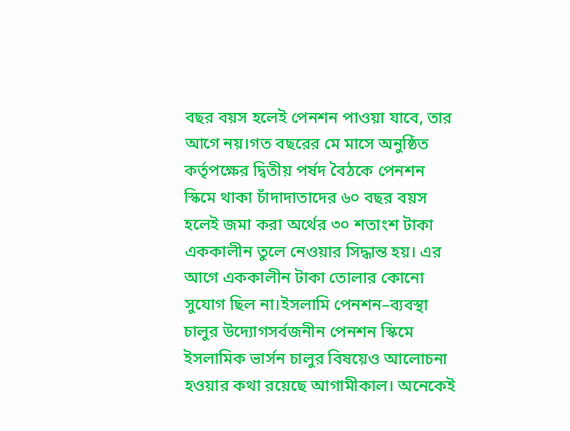বছর বয়স হলেই পেনশন পাওয়া যাবে, তার আগে নয়।গত বছরের মে মাসে অনুষ্ঠিত কর্তৃপক্ষের দ্বিতীয় পর্ষদ বৈঠকে পেনশন স্কিমে থাকা চাঁদাদাতাদের ৬০ বছর বয়স হলেই জমা করা অর্থের ৩০ শতাংশ টাকা এককালীন তুলে নেওয়ার সিদ্ধান্ত হয়। এর আগে এককালীন টাকা তোলার কোনো সুযোগ ছিল না।ইসলামি পেনশন–ব্যবস্থা চালুর উদ্যোগসর্বজনীন পেনশন স্কিমে ইসলামিক ভার্সন চালুর বিষয়েও আলোচনা হওয়ার কথা রয়েছে আগামীকাল। অনেকেই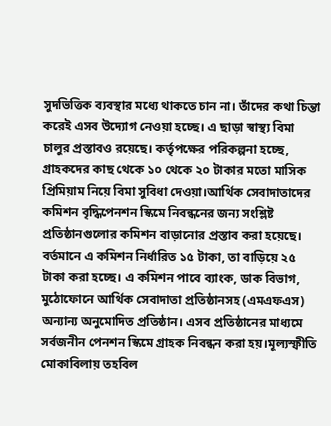সুদভিত্তিক ব্যবস্থার মধ্যে থাকতে চান না। তাঁদের কথা চিন্তা করেই এসব উদ্যোগ নেওয়া হচ্ছে। এ ছাড়া স্বাস্থ্য বিমা চালুর প্রস্তাবও রয়েছে। কর্তৃপক্ষের পরিকল্পনা হচ্ছে, গ্রাহকদের কাছ থেকে ১০ থেকে ২০ টাকার মতো মাসিক প্রিমিয়াম নিয়ে বিমা সুবিধা দেওয়া।আর্থিক সেবাদাতাদের কমিশন বৃদ্ধিপেনশন স্কিমে নিবন্ধনের জন্য সংশ্লিষ্ট প্রতিষ্ঠানগুলোর কমিশন বাড়ানোর প্রস্তাব করা হয়েছে। বর্তমানে এ কমিশন নির্ধারিত ১৫ টাকা, তা বাড়িয়ে ২৫ টাকা করা হচ্ছে। এ কমিশন পাবে ব্যাংক, ডাক বিভাগ, মুঠোফোনে আর্থিক সেবাদাতা প্রতিষ্ঠানসহ (এমএফএস) অন্যান্য অনুমোদিত প্রতিষ্ঠান। এসব প্রতিষ্ঠানের মাধ্যমে সর্বজনীন পেনশন স্কিমে গ্রাহক নিবন্ধন করা হয়।মূল্যস্ফীতি মোকাবিলায় তহবিল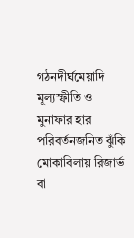গঠনদীর্ঘমেয়াদি মূল্যস্ফীতি ও মুনাফার হার পরিবর্তনজনিত ঝুঁকি মোকাবিলায় রিজার্ভ বা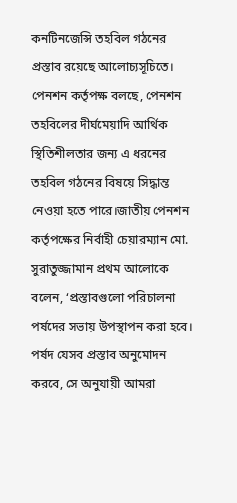কনটিনজেন্সি তহবিল গঠনের প্রস্তাব রয়েছে আলোচ্যসূচিতে। পেনশন কর্তৃপক্ষ বলছে, পেনশন তহবিলের দীর্ঘমেয়াদি আর্থিক স্থিতিশীলতার জন্য এ ধরনের তহবিল গঠনের বিষয়ে সিদ্ধান্ত নেওয়া হতে পারে।জাতীয় পেনশন কর্তৃপক্ষের নির্বাহী চেয়ারম্যান মো. সুরাতুজ্জামান প্রথম আলোকে বলেন, ‘প্রস্তাবগুলো পরিচালনা পর্ষদের সভায় উপস্থাপন করা হবে। পর্ষদ যেসব প্রস্তাব অনুমোদন করবে, সে অনুযায়ী আমরা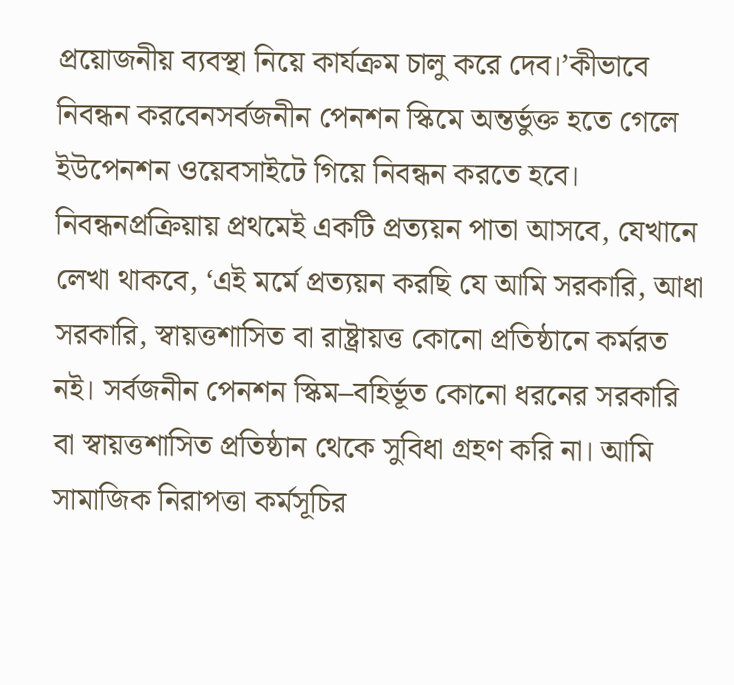প্রয়োজনীয় ব্যবস্থা নিয়ে কার্যক্রম চালু করে দেব।’কীভাবে নিবন্ধন করবেনসর্বজনীন পেনশন স্কিমে অন্তর্ভুক্ত হতে গেলে ইউপেনশন ওয়েবসাইটে গিয়ে নিবন্ধন করতে হবে। নিবন্ধনপ্রক্রিয়ায় প্রথমেই একটি প্রত্যয়ন পাতা আসবে, যেখানে লেখা থাকবে, ‘এই মর্মে প্রত্যয়ন করছি যে আমি সরকারি, আধা সরকারি, স্বায়ত্তশাসিত বা রাষ্ট্রায়ত্ত কোনো প্রতিষ্ঠানে কর্মরত নই। সর্বজনীন পেনশন স্কিম–বহির্ভূত কোনো ধরনের সরকারি বা স্বায়ত্তশাসিত প্রতিষ্ঠান থেকে সুবিধা গ্রহণ করি না। আমি সামাজিক নিরাপত্তা কর্মসূচির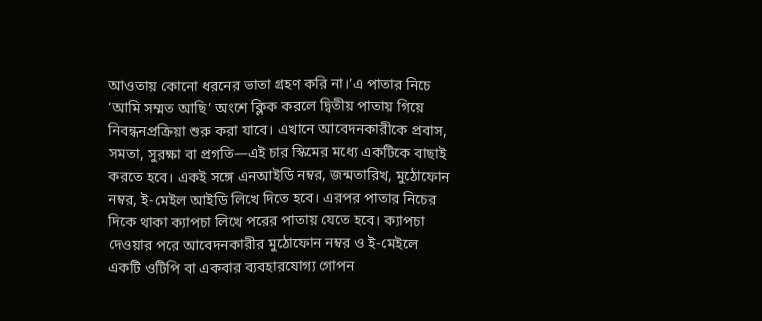আওতায় কোনো ধরনের ভাতা গ্রহণ করি না।’এ পাতার নিচে ‘আমি সম্মত আছি’ অংশে ক্লিক করলে দ্বিতীয় পাতায় গিয়ে নিবন্ধনপ্রক্রিয়া শুরু করা যাবে। এখানে আবেদনকারীকে প্রবাস, সমতা, সুরক্ষা বা প্রগতি—এই চার স্কিমের মধ্যে একটিকে বাছাই করতে হবে। একই সঙ্গে এনআইডি নম্বর, জন্মতারিখ, মুঠোফোন নম্বর, ই-মেইল আইডি লিখে দিতে হবে। এরপর পাতার নিচের দিকে থাকা ক্যাপচা লিখে পরের পাতায় যেতে হবে। ক্যাপচা দেওয়ার পরে আবেদনকারীর মুঠোফোন নম্বর ও ই-মেইলে একটি ওটিপি বা একবার ব্যবহারযোগ্য গোপন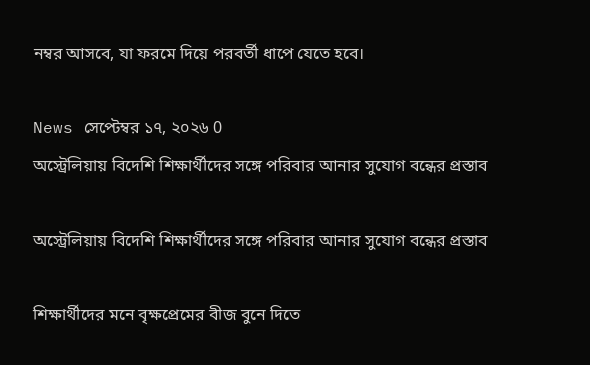নম্বর আসবে, যা ফরমে দিয়ে পরবর্তী ধাপে যেতে হবে।

News সেপ্টেম্বর ১৭, ২০২৬ 0
অস্ট্রেলিয়ায় বিদেশি শিক্ষার্থীদের সঙ্গে পরিবার আনার সুযোগ বন্ধের প্রস্তাব

অস্ট্রেলিয়ায় বিদেশি শিক্ষার্থীদের সঙ্গে পরিবার আনার সুযোগ বন্ধের প্রস্তাব

শিক্ষার্থীদের মনে বৃক্ষপ্রেমের বীজ বুনে দিতে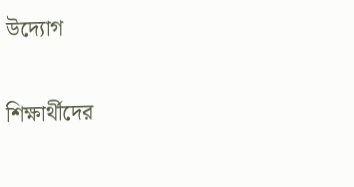উদ্যোগ

শিক্ষার্থীদের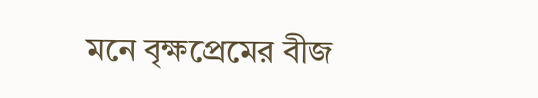মনে বৃক্ষপ্রেমের বীজ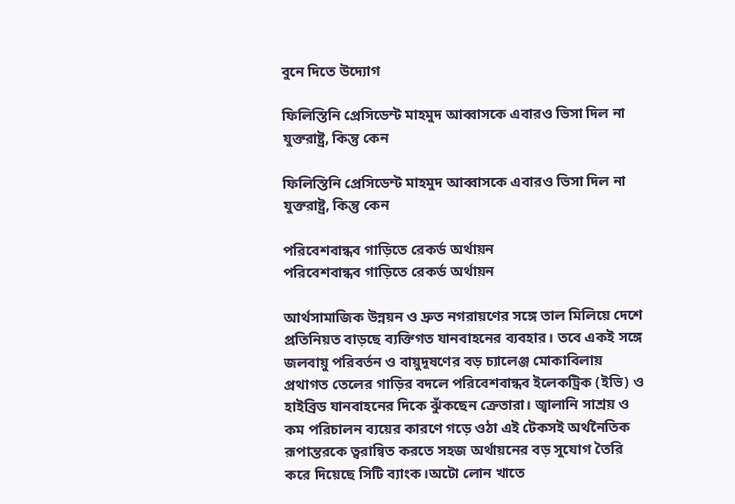বুনে দিতে উদ্যোগ

ফিলিস্তিনি প্রেসিডেন্ট মাহমুদ আব্বাসকে এবারও ভিসা দিল না যুক্তরাষ্ট্র, কিন্তু কেন

ফিলিস্তিনি প্রেসিডেন্ট মাহমুদ আব্বাসকে এবারও ভিসা দিল না যুক্তরাষ্ট্র, কিন্তু কেন

পরিবেশবান্ধব গাড়িতে রেকর্ড অর্থায়ন
পরিবেশবান্ধব গাড়িতে রেকর্ড অর্থায়ন

আর্থসামাজিক উন্নয়ন ও দ্রুত নগরায়ণের সঙ্গে তাল মিলিয়ে দেশে প্রতিনিয়ত বাড়ছে ব্যক্তিগত যানবাহনের ব্যবহার। তবে একই সঙ্গে জলবায়ু পরিবর্তন ও বায়ুদূষণের বড় চ্যালেঞ্জ মোকাবিলায় প্রথাগত তেলের গাড়ির বদলে পরিবেশবান্ধব ইলেকট্রিক (ইভি) ও হাইব্রিড যানবাহনের দিকে ঝুঁকছেন ক্রেতারা। জ্বালানি সাশ্রয় ও কম পরিচালন ব্যয়ের কারণে গড়ে ওঠা এই টেকসই অর্থনৈতিক রূপান্তরকে ত্বরান্বিত করতে সহজ অর্থায়নের বড় সুযোগ তৈরি করে দিয়েছে সিটি ব্যাংক।অটো লোন খাতে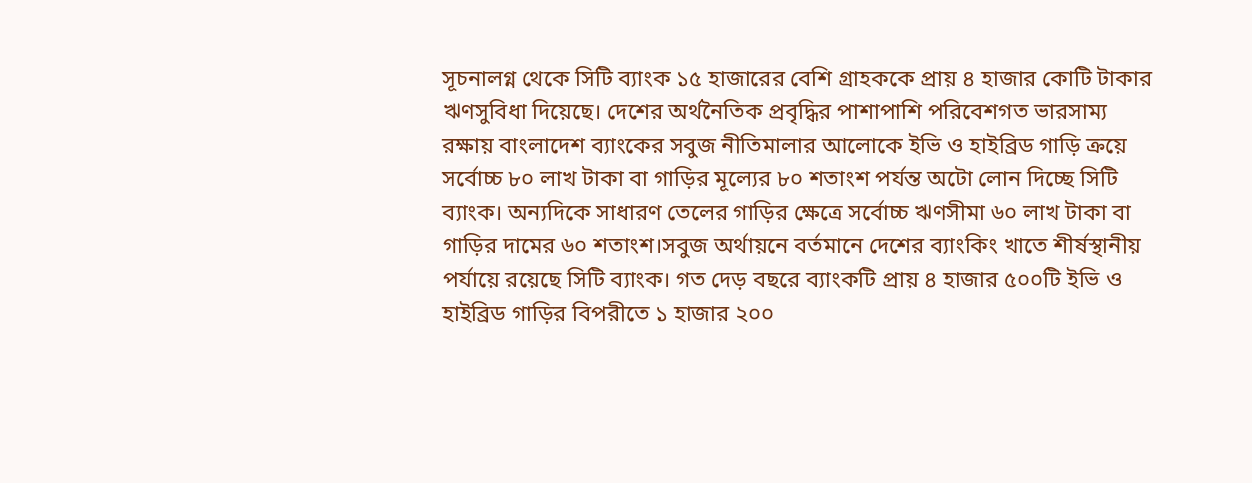সূচনালগ্ন থেকে সিটি ব্যাংক ১৫ হাজারের বেশি গ্রাহককে প্রায় ৪ হাজার কোটি টাকার ঋণসুবিধা দিয়েছে। দেশের অর্থনৈতিক প্রবৃদ্ধির পাশাপাশি পরিবেশগত ভারসাম্য রক্ষায় বাংলাদেশ ব্যাংকের সবুজ নীতিমালার আলোকে ইভি ও হাইব্রিড গাড়ি ক্রয়ে সর্বোচ্চ ৮০ লাখ টাকা বা গাড়ির মূল্যের ৮০ শতাংশ পর্যন্ত অটো লোন দিচ্ছে সিটি ব্যাংক। অন্যদিকে সাধারণ তেলের গাড়ির ক্ষেত্রে সর্বোচ্চ ঋণসীমা ৬০ লাখ টাকা বা গাড়ির দামের ৬০ শতাংশ।সবুজ অর্থায়নে বর্তমানে দেশের ব্যাংকিং খাতে শীর্ষস্থানীয় পর্যায়ে রয়েছে সিটি ব্যাংক। গত দেড় বছরে ব্যাংকটি প্রায় ৪ হাজার ৫০০টি ইভি ও হাইব্রিড গাড়ির বিপরীতে ১ হাজার ২০০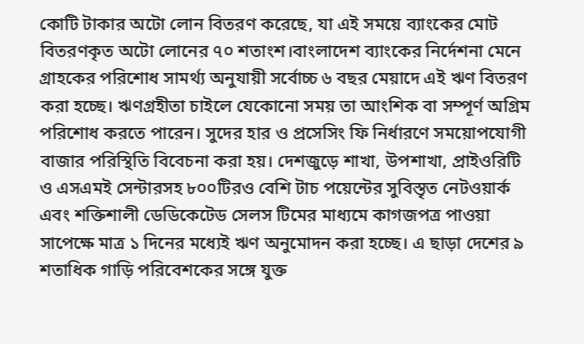কোটি টাকার অটো লোন বিতরণ করেছে, যা এই সময়ে ব্যাংকের মোট বিতরণকৃত অটো লোনের ৭০ শতাংশ।বাংলাদেশ ব্যাংকের নির্দেশনা মেনে গ্রাহকের পরিশোধ সামর্থ্য অনুযায়ী সর্বোচ্চ ৬ বছর মেয়াদে এই ঋণ বিতরণ করা হচ্ছে। ঋণগ্রহীতা চাইলে যেকোনো সময় তা আংশিক বা সম্পূর্ণ অগ্রিম পরিশোধ করতে পারেন। সুদের হার ও প্রসেসিং ফি নির্ধারণে সময়োপযোগী বাজার পরিস্থিতি বিবেচনা করা হয়। দেশজুড়ে শাখা, উপশাখা, প্রাইওরিটি ও এসএমই সেন্টারসহ ৮০০টিরও বেশি টাচ পয়েন্টের সুবিস্তৃত নেটওয়ার্ক এবং শক্তিশালী ডেডিকেটেড সেলস টিমের মাধ্যমে কাগজপত্র পাওয়া সাপেক্ষে মাত্র ১ দিনের মধ্যেই ঋণ অনুমোদন করা হচ্ছে। এ ছাড়া দেশের ৯ শতাধিক গাড়ি পরিবেশকের সঙ্গে যুক্ত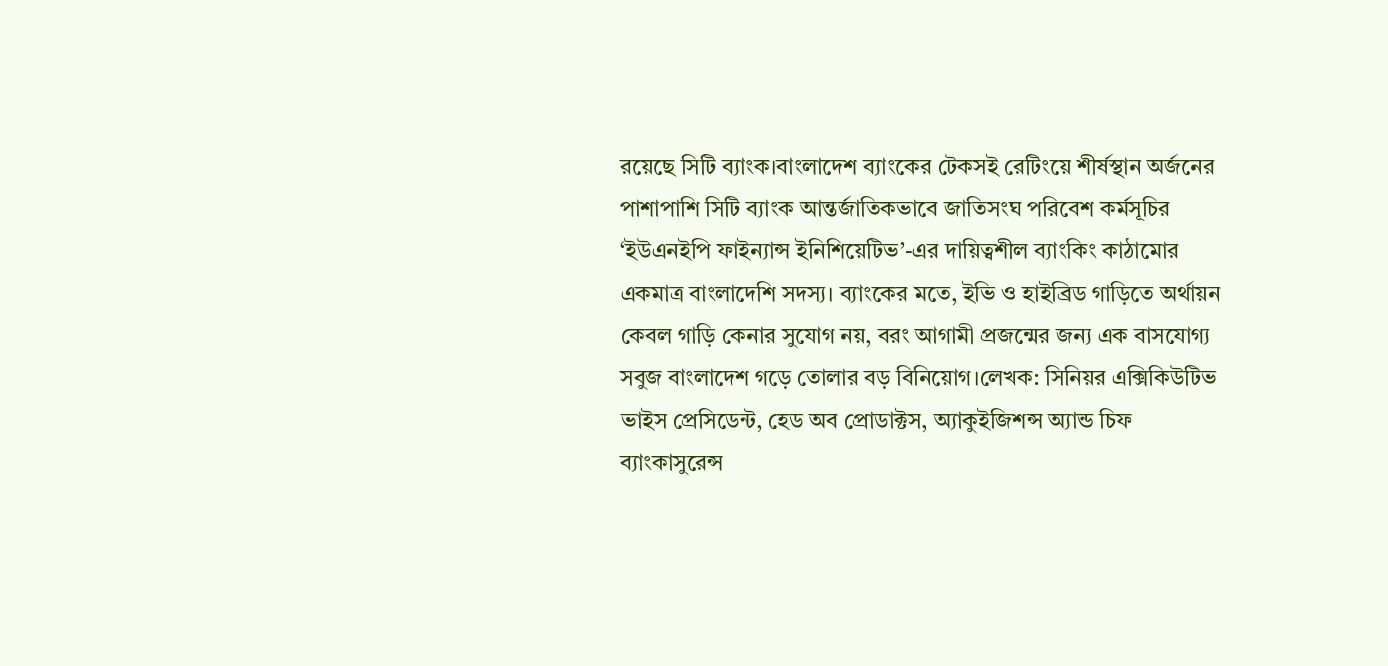রয়েছে সিটি ব্যাংক।বাংলাদেশ ব্যাংকের টেকসই রেটিংয়ে শীর্ষস্থান অর্জনের পাশাপাশি সিটি ব্যাংক আন্তর্জাতিকভাবে জাতিসংঘ পরিবেশ কর্মসূচির ‘ইউএনইপি ফাইন্যান্স ইনিশিয়েটিভ’-এর দায়িত্বশীল ব্যাংকিং কাঠামোর একমাত্র বাংলাদেশি সদস্য। ব্যাংকের মতে, ইভি ও হাইব্রিড গাড়িতে অর্থায়ন কেবল গাড়ি কেনার সুযোগ নয়, বরং আগামী প্রজন্মের জন্য এক বাসযোগ্য সবুজ বাংলাদেশ গড়ে তোলার বড় বিনিয়োগ।লেখক: সিনিয়র এক্সিকিউটিভ ভাইস প্রেসিডেন্ট, হেড অব প্রোডাক্টস, অ্যাকুইজিশন্স অ্যান্ড চিফ ব্যাংকাসুরেন্স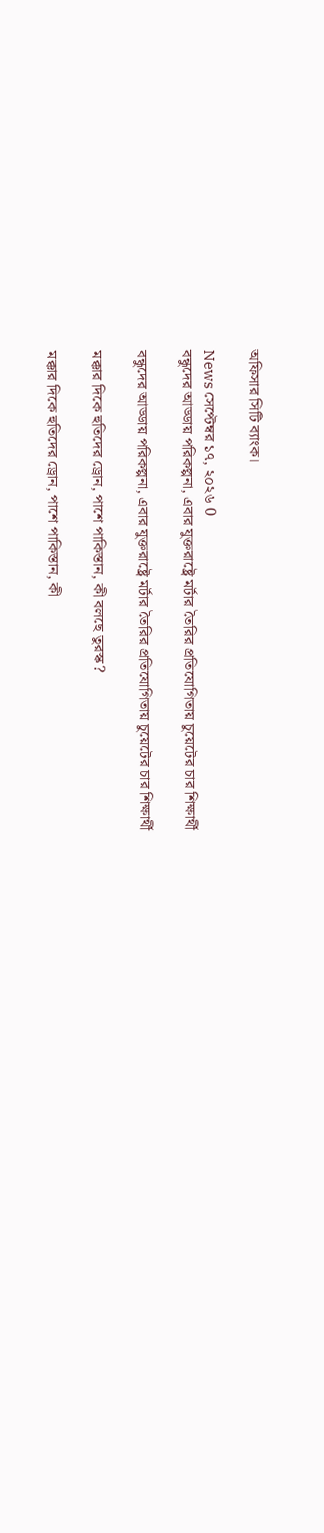অফিসার সিটি ব্যাংক।

News সেপ্টেম্বর ১৭, ২০২৬ 0
বন্ধুদের আড্ডায় পরিকল্পনা, এবার যুক্তরাষ্ট্রে মর্টার তৈরির প্রতিযোগিতায় চুয়েটের চার শিক্ষার্থী

বন্ধুদের আড্ডায় পরিকল্পনা, এবার যুক্তরাষ্ট্রে মর্টার তৈরির প্রতিযোগিতায় চুয়েটের চার শিক্ষার্থী

মক্কার দিকে হুতিদের ড্রোন, পাশে পাকিস্তান, কী বলছে তুরস্ক?

মক্কার দিকে হুতিদের ড্রোন, পাশে পাকিস্তান, কী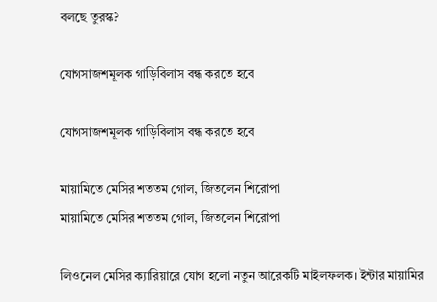বলছে তুরস্ক?

যোগসাজশমূলক গাড়িবিলাস বন্ধ করতে হবে

যোগসাজশমূলক গাড়িবিলাস বন্ধ করতে হবে

মায়ামিতে মেসির শততম গোল, জিতলেন শিরোপা
মায়ামিতে মেসির শততম গোল, জিতলেন শিরোপা

লিওনেল মেসির ক্যারিয়ারে যোগ হলো নতুন আরেকটি মাইলফলক। ইন্টার মায়ামির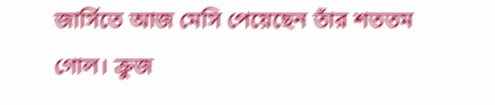জার্সিতে আজ মেসি পেয়েছেন তাঁর শততম গোল। ক্রুজ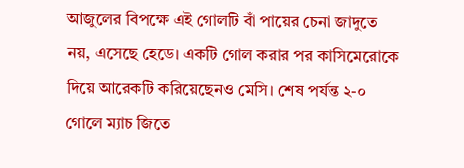আজুলের বিপক্ষে এই গোলটি বাঁ পায়ের চেনা জাদুতে নয়, এসেছে হেডে। একটি গোল করার পর কাসিমেরোকে দিয়ে আরেকটি করিয়েছেনও মেসি। শেষ পর্যন্ত ২-০ গোলে ম্যাচ জিতে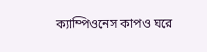ক্যাম্পিওনেস কাপও ঘরে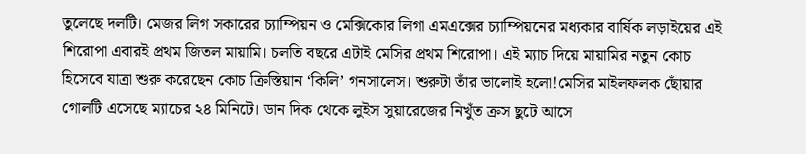তুলেছে দলটি। মেজর লিগ সকারের চ্যাম্পিয়ন ও মেক্সিকোর লিগা এমএক্সের চ্যাম্পিয়নের মধ্যকার বার্ষিক লড়াইয়ের এই শিরোপা এবারই প্রথম জিতল মায়ামি। চলতি বছরে এটাই মেসির প্রথম শিরোপা। এই ম্যাচ দিয়ে মায়ামির নতুন কোচ হিসেবে যাত্রা শুরু করেছেন কোচ ক্রিস্তিয়ান ‘কিলি’ গনসালেস। শুরুটা তাঁর ভালোই হলো!মেসির মাইলফলক ছোঁয়ার গোলটি এসেছে ম্যাচের ২৪ মিনিটে। ডান দিক থেকে লুইস সুয়ারেজের নিখুঁত ক্রস ছুটে আসে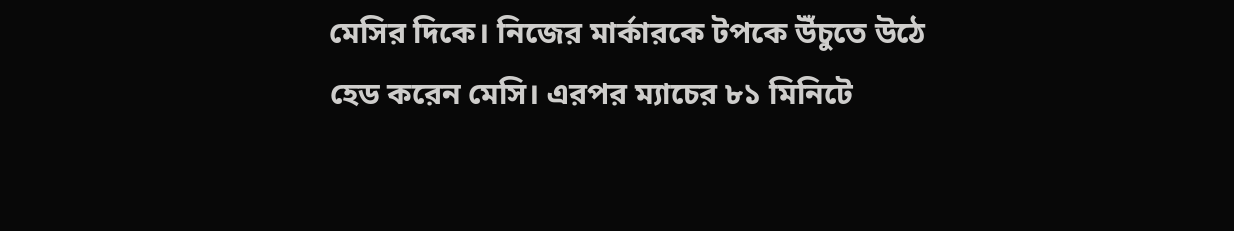মেসির দিকে। নিজের মার্কারকে টপকে উঁচুতে উঠে হেড করেন মেসি। এরপর ম্যাচের ৮১ মিনিটে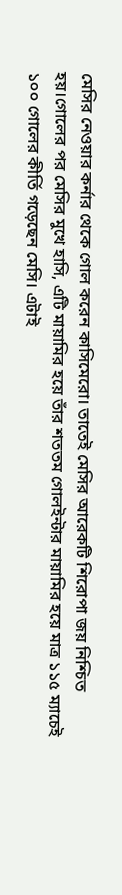মেসির নেওয়ার কর্নার থেকে গোল করেন কাসিমেরো। তাতেই মেসির আরেকটি শিরোপা জয় নিশ্চিত হয়।গোলের পর মেসির মুখে হাসি, এটি মায়ামির হয়ে তাঁর শততম গোলইন্টার মায়ামির হয়ে মাত্র ১১৫ ম্যাচেই ১০০ গোলের কীর্তি গড়েছেন মেসি। এটাই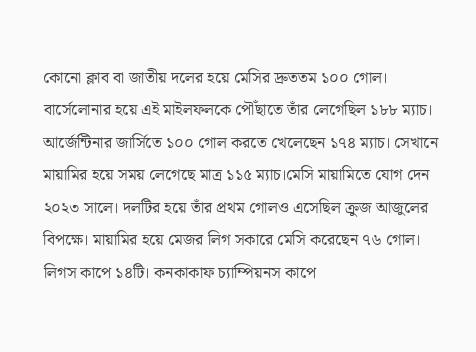কোনো ক্লাব বা জাতীয় দলের হয়ে মেসির দ্রুততম ১০০ গোল। বার্সেলোনার হয়ে এই মাইলফলকে পৌঁছাতে তাঁর লেগেছিল ১৮৮ ম্যাচ। আর্জেন্টিনার জার্সিতে ১০০ গোল করতে খেলেছেন ১৭৪ ম্যাচ। সেখানে মায়ামির হয়ে সময় লেগেছে মাত্র ১১৫ ম্যাচ।মেসি মায়ামিতে যোগ দেন ২০২৩ সালে। দলটির হয়ে তাঁর প্রথম গোলও এসেছিল ক্রুজ আজুলের বিপক্ষে। মায়ামির হয়ে মেজর লিগ সকারে মেসি করেছেন ৭৬ গোল। লিগস কাপে ১৪টি। কনকাকাফ চ্যাম্পিয়নস কাপে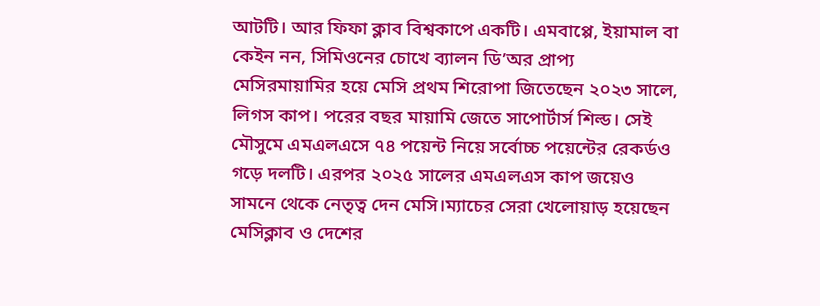আটটি। আর ফিফা ক্লাব বিশ্বকাপে একটি। এমবাপ্পে, ইয়ামাল বা কেইন নন, সিমিওনের চোখে ব্যালন ডি’অর প্রাপ্য মেসিরমায়ামির হয়ে মেসি প্রথম শিরোপা জিতেছেন ২০২৩ সালে, লিগস কাপ। পরের বছর মায়ামি জেতে সাপোর্টার্স শিল্ড। সেই মৌসুমে এমএলএসে ৭৪ পয়েন্ট নিয়ে সর্বোচ্চ পয়েন্টের রেকর্ডও গড়ে দলটি। এরপর ২০২৫ সালের এমএলএস কাপ জয়েও সামনে থেকে নেতৃত্ব দেন মেসি।ম্যাচের সেরা খেলোয়াড় হয়েছেন মেসিক্লাব ও দেশের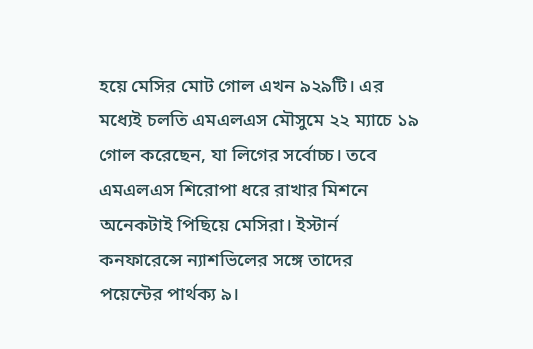হয়ে মেসির মোট গোল এখন ৯২৯টি। এর মধ্যেই চলতি এমএলএস মৌসুমে ২২ ম্যাচে ১৯ গোল করেছেন, যা লিগের সর্বোচ্চ। তবে এমএলএস শিরোপা ধরে রাখার মিশনে অনেকটাই পিছিয়ে মেসিরা। ইস্টার্ন কনফারেন্সে ন্যাশভিলের সঙ্গে তাদের পয়েন্টের পার্থক্য ৯।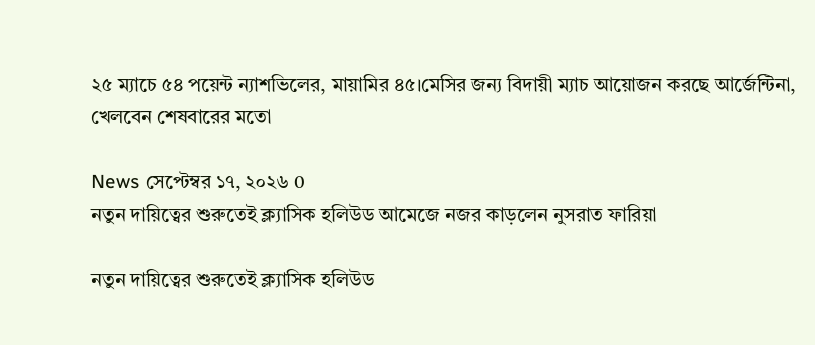২৫ ম্যাচে ৫৪ পয়েন্ট ন্যাশভিলের, মায়ামির ৪৫।মেসির জন্য বিদায়ী ম্যাচ আয়োজন করছে আর্জেন্টিনা, খেলবেন শেষবারের মতো

News সেপ্টেম্বর ১৭, ২০২৬ 0
নতুন দায়িত্বের শুরুতেই ক্ল্যাসিক হলিউড আমেজে নজর কাড়লেন নুসরাত ফারিয়া

নতুন দায়িত্বের শুরুতেই ক্ল্যাসিক হলিউড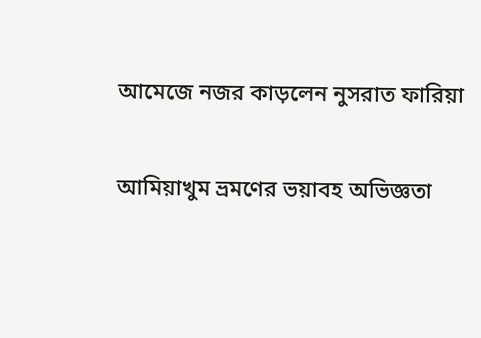আমেজে নজর কাড়লেন নুসরাত ফারিয়া

আমিয়াখুম ভ্রমণের ভয়াবহ অভিজ্ঞতা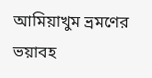আমিয়াখুম ভ্রমণের ভয়াবহ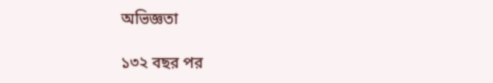অভিজ্ঞতা

১৩২ বছর পর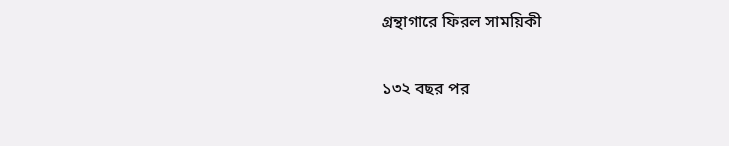গ্রন্থাগারে ফিরল সাময়িকী

১৩২ বছর পর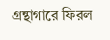গ্রন্থাগারে ফিরল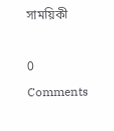সাময়িকী

0 Comments